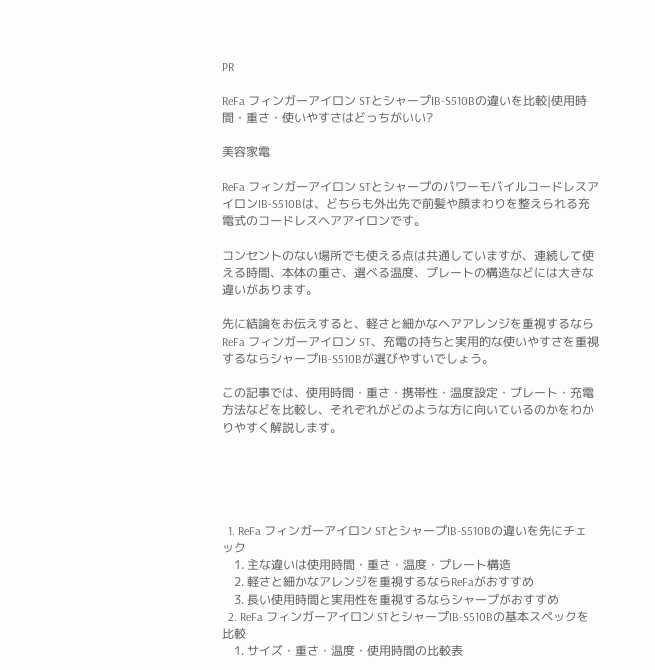PR

ReFa フィンガーアイロン STとシャープIB-S510Bの違いを比較|使用時間・重さ・使いやすさはどっちがいい?

美容家電

ReFa フィンガーアイロン STとシャープのパワーモバイルコードレスアイロンIB-S510Bは、どちらも外出先で前髪や顔まわりを整えられる充電式のコードレスヘアアイロンです。

コンセントのない場所でも使える点は共通していますが、連続して使える時間、本体の重さ、選べる温度、プレートの構造などには大きな違いがあります。

先に結論をお伝えすると、軽さと細かなヘアアレンジを重視するならReFa フィンガーアイロン ST、充電の持ちと実用的な使いやすさを重視するならシャープIB-S510Bが選びやすいでしょう。

この記事では、使用時間・重さ・携帯性・温度設定・プレート・充電方法などを比較し、それぞれがどのような方に向いているのかをわかりやすく解説します。





  1. ReFa フィンガーアイロン STとシャープIB-S510Bの違いを先にチェック
    1. 主な違いは使用時間・重さ・温度・プレート構造
    2. 軽さと細かなアレンジを重視するならReFaがおすすめ
    3. 長い使用時間と実用性を重視するならシャープがおすすめ
  2. ReFa フィンガーアイロン STとシャープIB-S510Bの基本スペックを比較
    1. サイズ・重さ・温度・使用時間の比較表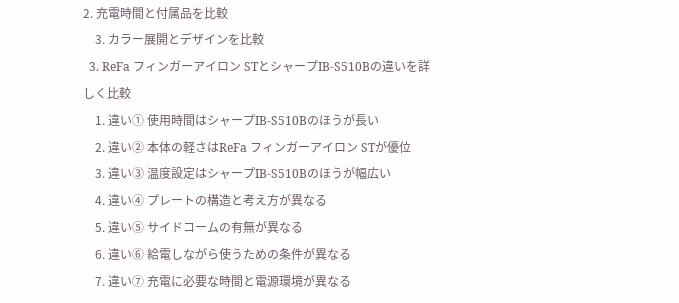2. 充電時間と付属品を比較
    3. カラー展開とデザインを比較
  3. ReFa フィンガーアイロン STとシャープIB-S510Bの違いを詳しく比較
    1. 違い① 使用時間はシャープIB-S510Bのほうが長い
    2. 違い② 本体の軽さはReFa フィンガーアイロン STが優位
    3. 違い③ 温度設定はシャープIB-S510Bのほうが幅広い
    4. 違い④ プレートの構造と考え方が異なる
    5. 違い⑤ サイドコームの有無が異なる
    6. 違い⑥ 給電しながら使うための条件が異なる
    7. 違い⑦ 充電に必要な時間と電源環境が異なる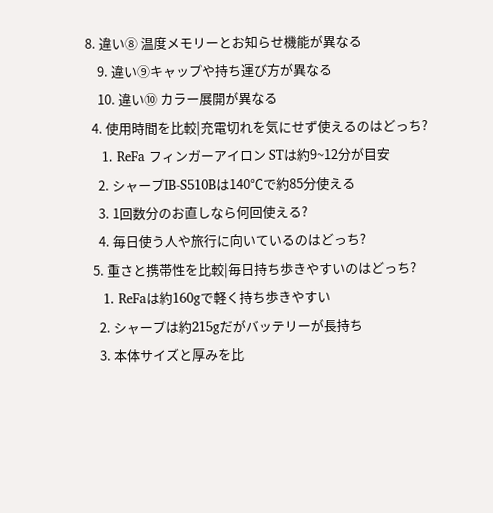8. 違い⑧ 温度メモリーとお知らせ機能が異なる
    9. 違い⑨キャップや持ち運び方が異なる
    10. 違い⑩ カラー展開が異なる
  4. 使用時間を比較|充電切れを気にせず使えるのはどっち?
    1. ReFa フィンガーアイロン STは約9~12分が目安
    2. シャープIB-S510Bは140℃で約85分使える
    3. 1回数分のお直しなら何回使える?
    4. 毎日使う人や旅行に向いているのはどっち?
  5. 重さと携帯性を比較|毎日持ち歩きやすいのはどっち?
    1. ReFaは約160gで軽く持ち歩きやすい
    2. シャープは約215gだがバッテリーが長持ち
    3. 本体サイズと厚みを比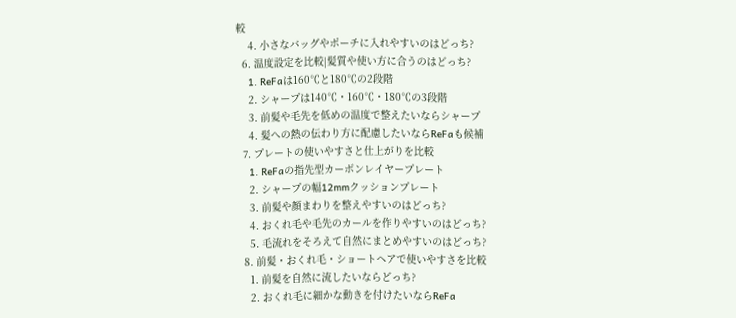較
    4. 小さなバッグやポーチに入れやすいのはどっち?
  6. 温度設定を比較|髪質や使い方に合うのはどっち?
    1. ReFaは160℃と180℃の2段階
    2. シャープは140℃・160℃・180℃の3段階
    3. 前髪や毛先を低めの温度で整えたいならシャープ
    4. 髪への熱の伝わり方に配慮したいならReFaも候補
  7. プレートの使いやすさと仕上がりを比較
    1. ReFaの指先型カーボンレイヤープレート
    2. シャープの幅12mmクッションプレート
    3. 前髪や顔まわりを整えやすいのはどっち?
    4. おくれ毛や毛先のカールを作りやすいのはどっち?
    5. 毛流れをそろえて自然にまとめやすいのはどっち?
  8. 前髪・おくれ毛・ショートヘアで使いやすさを比較
    1. 前髪を自然に流したいならどっち?
    2. おくれ毛に細かな動きを付けたいならReFa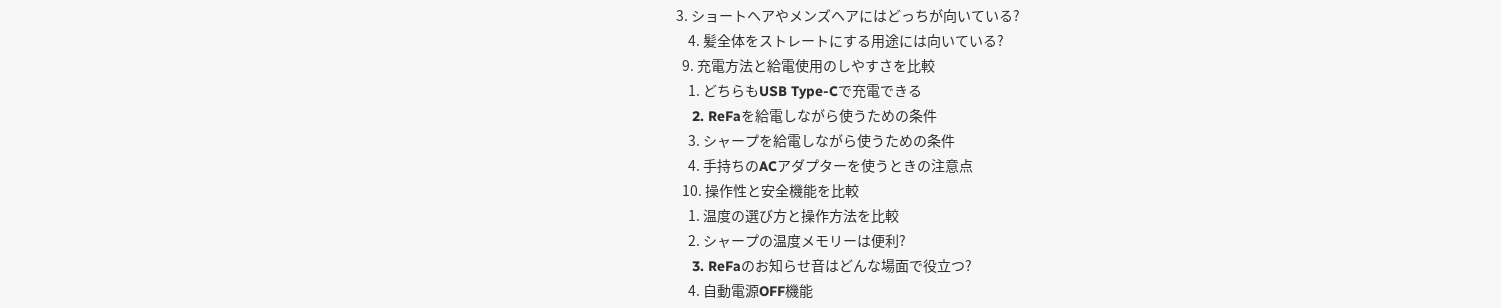3. ショートヘアやメンズヘアにはどっちが向いている?
    4. 髪全体をストレートにする用途には向いている?
  9. 充電方法と給電使用のしやすさを比較
    1. どちらもUSB Type-Cで充電できる
    2. ReFaを給電しながら使うための条件
    3. シャープを給電しながら使うための条件
    4. 手持ちのACアダプターを使うときの注意点
  10. 操作性と安全機能を比較
    1. 温度の選び方と操作方法を比較
    2. シャープの温度メモリーは便利?
    3. ReFaのお知らせ音はどんな場面で役立つ?
    4. 自動電源OFF機能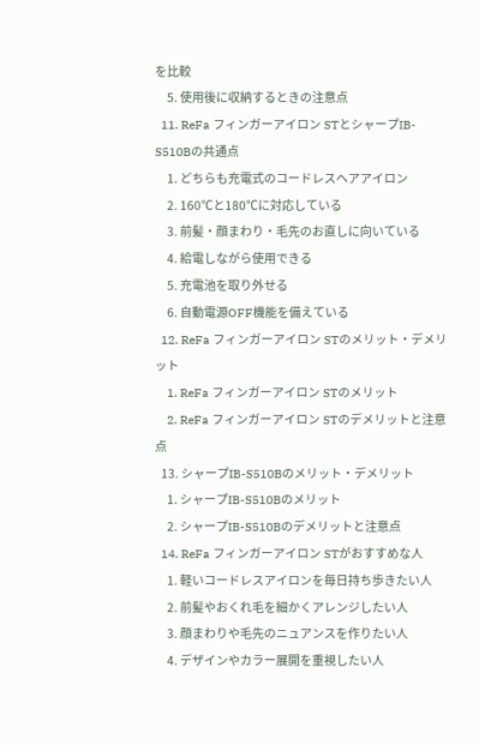を比較
    5. 使用後に収納するときの注意点
  11. ReFa フィンガーアイロン STとシャープIB-S510Bの共通点
    1. どちらも充電式のコードレスヘアアイロン
    2. 160℃と180℃に対応している
    3. 前髪・顔まわり・毛先のお直しに向いている
    4. 給電しながら使用できる
    5. 充電池を取り外せる
    6. 自動電源OFF機能を備えている
  12. ReFa フィンガーアイロン STのメリット・デメリット
    1. ReFa フィンガーアイロン STのメリット
    2. ReFa フィンガーアイロン STのデメリットと注意点
  13. シャープIB-S510Bのメリット・デメリット
    1. シャープIB-S510Bのメリット
    2. シャープIB-S510Bのデメリットと注意点
  14. ReFa フィンガーアイロン STがおすすめな人
    1. 軽いコードレスアイロンを毎日持ち歩きたい人
    2. 前髪やおくれ毛を細かくアレンジしたい人
    3. 顔まわりや毛先のニュアンスを作りたい人
    4. デザインやカラー展開を重視したい人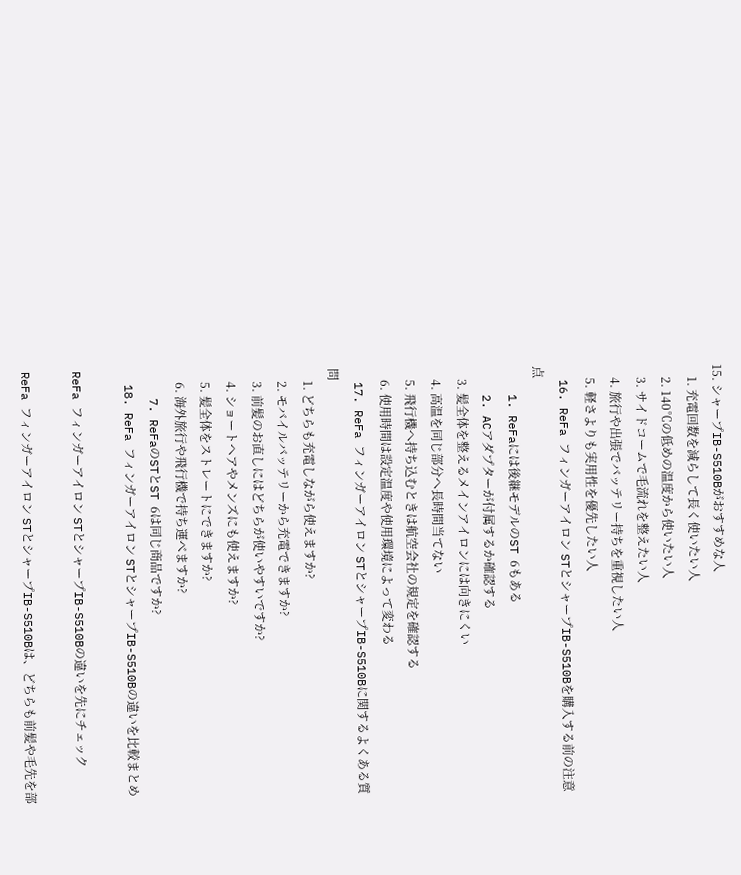15. シャープIB-S510Bがおすすめな人
    1. 充電回数を減らして長く使いたい人
    2. 140℃の低めの温度から使いたい人
    3. サイドコームで毛流れを整えたい人
    4. 旅行や出張でバッテリー持ちを重視したい人
    5. 軽さよりも実用性を優先したい人
  16. ReFa フィンガーアイロン STとシャープIB-S510Bを購入する前の注意点
    1. ReFaには後継モデルのST 6もある
    2. ACアダプターが付属するか確認する
    3. 髪全体を整えるメインアイロンには向きにくい
    4. 高温を同じ部分へ長時間当てない
    5. 飛行機へ持ち込むときは航空会社の規定を確認する
    6. 使用時間は設定温度や使用環境によって変わる
  17. ReFa フィンガーアイロン STとシャープIB-S510Bに関するよくある質問
    1. どちらも充電しながら使えますか?
    2. モバイルバッテリーから充電できますか?
    3. 前髪のお直しにはどちらが使いやすいですか?
    4. ショートヘアやメンズにも使えますか?
    5. 髪全体をストレートにできますか?
    6. 海外旅行や飛行機で持ち運べますか?
    7. ReFaのSTとST 6は同じ商品ですか?
  18. ReFa フィンガーアイロン STとシャープIB-S510Bの違いを比較まとめ

ReFa フィンガーアイロン STとシャープIB-S510Bの違いを先にチェック

ReFa フィンガーアイロン STとシャープIB-S510Bは、どちらも前髪や毛先を部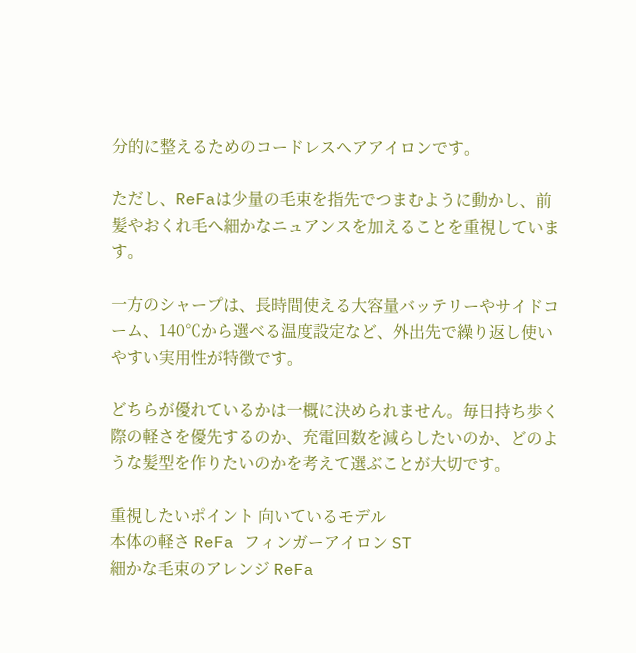分的に整えるためのコードレスヘアアイロンです。

ただし、ReFaは少量の毛束を指先でつまむように動かし、前髪やおくれ毛へ細かなニュアンスを加えることを重視しています。

一方のシャープは、長時間使える大容量バッテリーやサイドコーム、140℃から選べる温度設定など、外出先で繰り返し使いやすい実用性が特徴です。

どちらが優れているかは一概に決められません。毎日持ち歩く際の軽さを優先するのか、充電回数を減らしたいのか、どのような髪型を作りたいのかを考えて選ぶことが大切です。

重視したいポイント 向いているモデル
本体の軽さ ReFa フィンガーアイロン ST
細かな毛束のアレンジ ReFa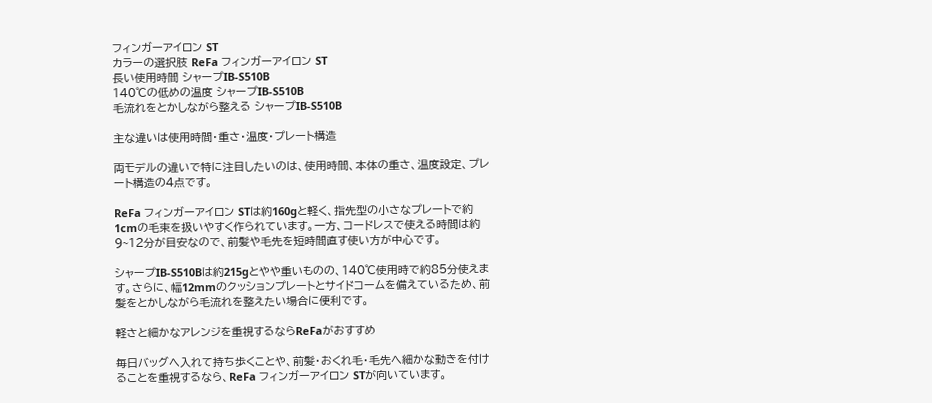フィンガーアイロン ST
カラーの選択肢 ReFa フィンガーアイロン ST
長い使用時間 シャープIB-S510B
140℃の低めの温度 シャープIB-S510B
毛流れをとかしながら整える シャープIB-S510B

主な違いは使用時間・重さ・温度・プレート構造

両モデルの違いで特に注目したいのは、使用時間、本体の重さ、温度設定、プレート構造の4点です。

ReFa フィンガーアイロン STは約160gと軽く、指先型の小さなプレートで約1cmの毛束を扱いやすく作られています。一方、コードレスで使える時間は約9~12分が目安なので、前髪や毛先を短時間直す使い方が中心です。

シャープIB-S510Bは約215gとやや重いものの、140℃使用時で約85分使えます。さらに、幅12mmのクッションプレートとサイドコームを備えているため、前髪をとかしながら毛流れを整えたい場合に便利です。

軽さと細かなアレンジを重視するならReFaがおすすめ

毎日バッグへ入れて持ち歩くことや、前髪・おくれ毛・毛先へ細かな動きを付けることを重視するなら、ReFa フィンガーアイロン STが向いています。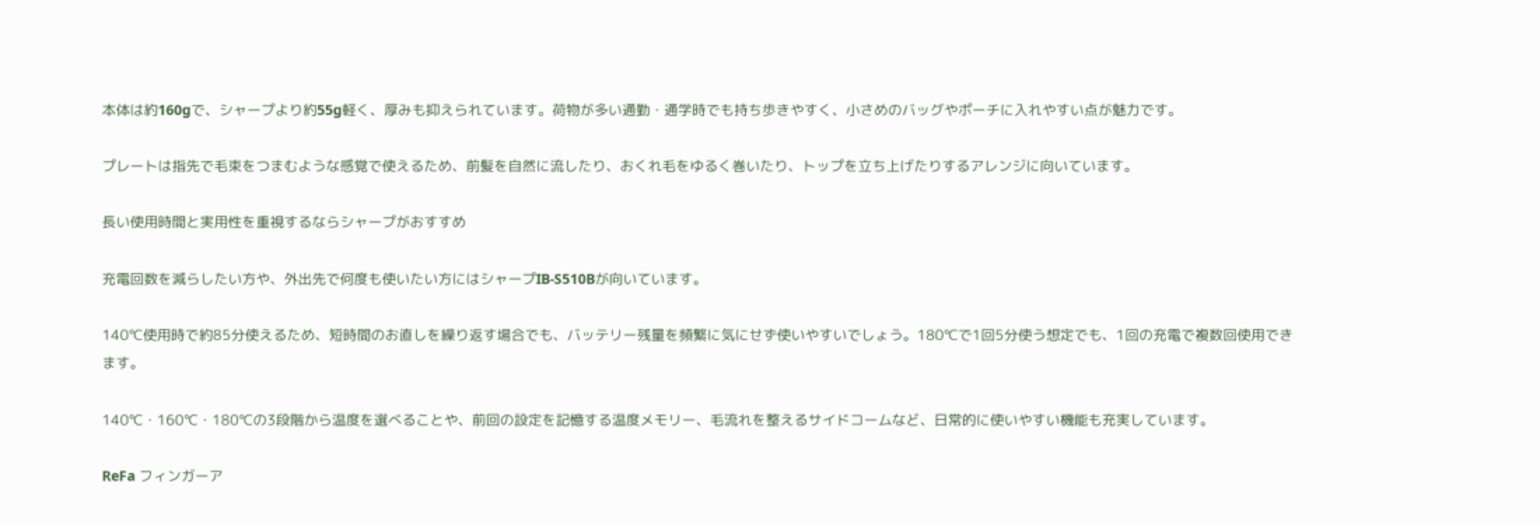本体は約160gで、シャープより約55g軽く、厚みも抑えられています。荷物が多い通勤・通学時でも持ち歩きやすく、小さめのバッグやポーチに入れやすい点が魅力です。

プレートは指先で毛束をつまむような感覚で使えるため、前髪を自然に流したり、おくれ毛をゆるく巻いたり、トップを立ち上げたりするアレンジに向いています。

長い使用時間と実用性を重視するならシャープがおすすめ

充電回数を減らしたい方や、外出先で何度も使いたい方にはシャープIB-S510Bが向いています。

140℃使用時で約85分使えるため、短時間のお直しを繰り返す場合でも、バッテリー残量を頻繁に気にせず使いやすいでしょう。180℃で1回5分使う想定でも、1回の充電で複数回使用できます。

140℃・160℃・180℃の3段階から温度を選べることや、前回の設定を記憶する温度メモリー、毛流れを整えるサイドコームなど、日常的に使いやすい機能も充実しています。

ReFa フィンガーア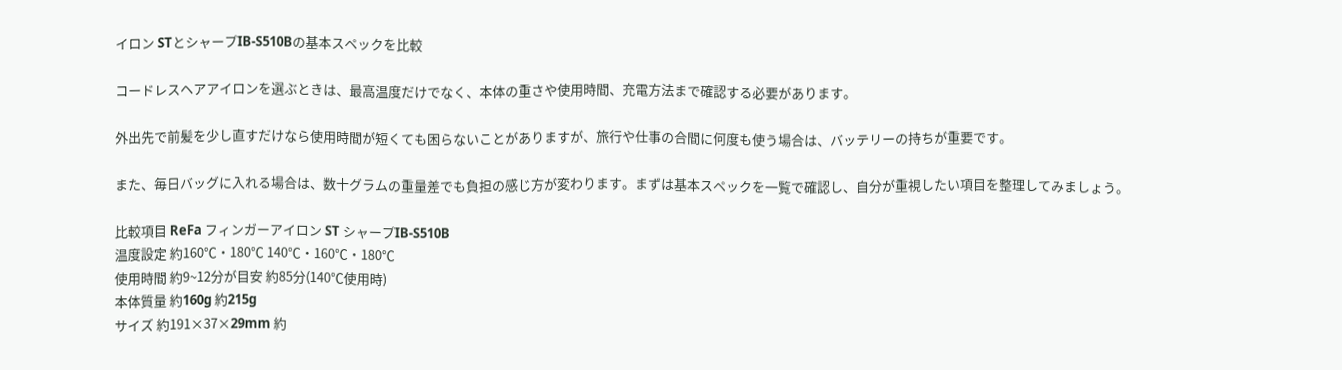イロン STとシャープIB-S510Bの基本スペックを比較

コードレスヘアアイロンを選ぶときは、最高温度だけでなく、本体の重さや使用時間、充電方法まで確認する必要があります。

外出先で前髪を少し直すだけなら使用時間が短くても困らないことがありますが、旅行や仕事の合間に何度も使う場合は、バッテリーの持ちが重要です。

また、毎日バッグに入れる場合は、数十グラムの重量差でも負担の感じ方が変わります。まずは基本スペックを一覧で確認し、自分が重視したい項目を整理してみましょう。

比較項目 ReFa フィンガーアイロン ST シャープIB-S510B
温度設定 約160℃・180℃ 140℃・160℃・180℃
使用時間 約9~12分が目安 約85分(140℃使用時)
本体質量 約160g 約215g
サイズ 約191×37×29mm 約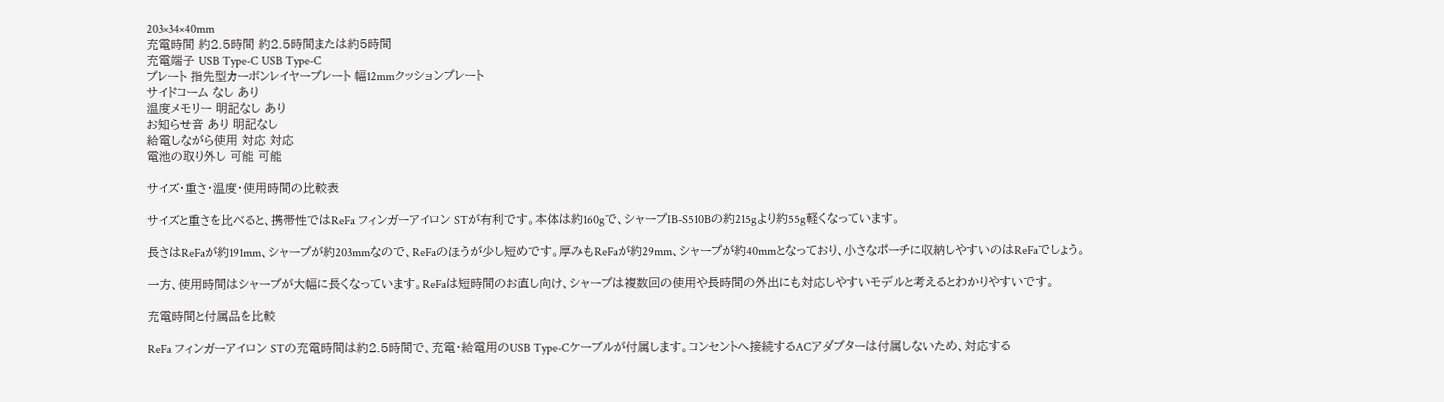203×34×40mm
充電時間 約2.5時間 約2.5時間または約5時間
充電端子 USB Type-C USB Type-C
プレート 指先型カーボンレイヤープレート 幅12mmクッションプレート
サイドコーム なし あり
温度メモリー 明記なし あり
お知らせ音 あり 明記なし
給電しながら使用 対応 対応
電池の取り外し 可能 可能

サイズ・重さ・温度・使用時間の比較表

サイズと重さを比べると、携帯性ではReFa フィンガーアイロン STが有利です。本体は約160gで、シャープIB-S510Bの約215gより約55g軽くなっています。

長さはReFaが約191mm、シャープが約203mmなので、ReFaのほうが少し短めです。厚みもReFaが約29mm、シャープが約40mmとなっており、小さなポーチに収納しやすいのはReFaでしょう。

一方、使用時間はシャープが大幅に長くなっています。ReFaは短時間のお直し向け、シャープは複数回の使用や長時間の外出にも対応しやすいモデルと考えるとわかりやすいです。

充電時間と付属品を比較

ReFa フィンガーアイロン STの充電時間は約2.5時間で、充電・給電用のUSB Type-Cケーブルが付属します。コンセントへ接続するACアダプターは付属しないため、対応する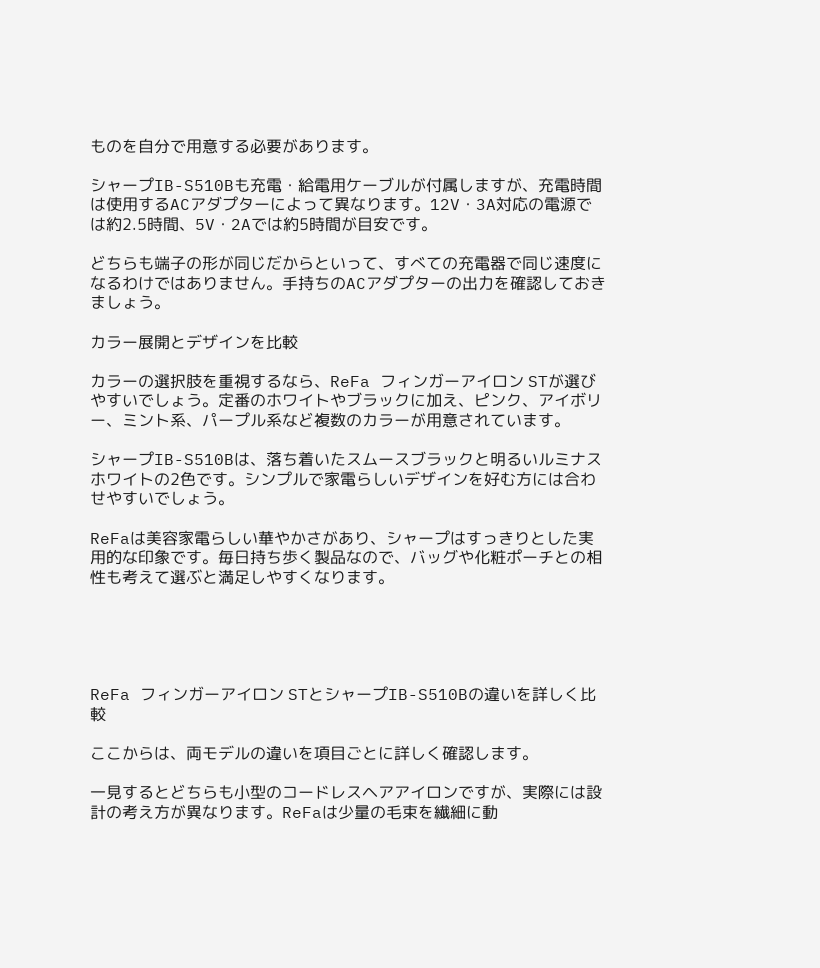ものを自分で用意する必要があります。

シャープIB-S510Bも充電・給電用ケーブルが付属しますが、充電時間は使用するACアダプターによって異なります。12V・3A対応の電源では約2.5時間、5V・2Aでは約5時間が目安です。

どちらも端子の形が同じだからといって、すべての充電器で同じ速度になるわけではありません。手持ちのACアダプターの出力を確認しておきましょう。

カラー展開とデザインを比較

カラーの選択肢を重視するなら、ReFa フィンガーアイロン STが選びやすいでしょう。定番のホワイトやブラックに加え、ピンク、アイボリー、ミント系、パープル系など複数のカラーが用意されています。

シャープIB-S510Bは、落ち着いたスムースブラックと明るいルミナスホワイトの2色です。シンプルで家電らしいデザインを好む方には合わせやすいでしょう。

ReFaは美容家電らしい華やかさがあり、シャープはすっきりとした実用的な印象です。毎日持ち歩く製品なので、バッグや化粧ポーチとの相性も考えて選ぶと満足しやすくなります。





ReFa フィンガーアイロン STとシャープIB-S510Bの違いを詳しく比較

ここからは、両モデルの違いを項目ごとに詳しく確認します。

一見するとどちらも小型のコードレスヘアアイロンですが、実際には設計の考え方が異なります。ReFaは少量の毛束を繊細に動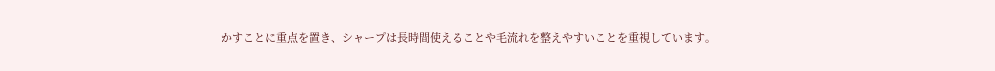かすことに重点を置き、シャープは長時間使えることや毛流れを整えやすいことを重視しています。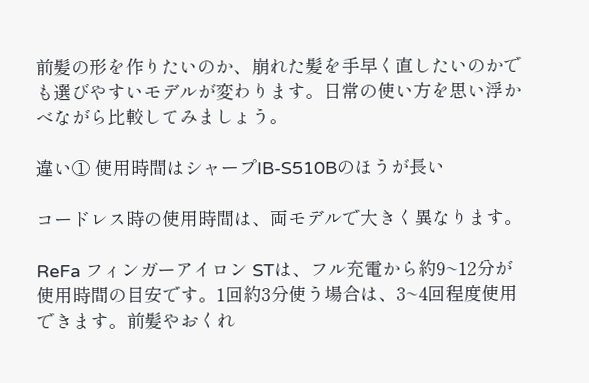前髪の形を作りたいのか、崩れた髪を手早く直したいのかでも選びやすいモデルが変わります。日常の使い方を思い浮かべながら比較してみましょう。

違い① 使用時間はシャープIB-S510Bのほうが長い

コードレス時の使用時間は、両モデルで大きく異なります。

ReFa フィンガーアイロン STは、フル充電から約9~12分が使用時間の目安です。1回約3分使う場合は、3~4回程度使用できます。前髪やおくれ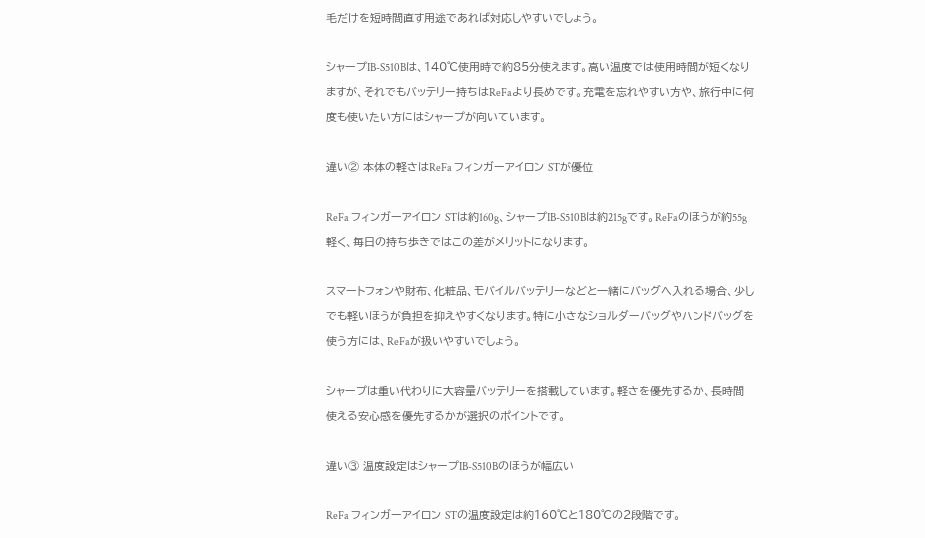毛だけを短時間直す用途であれば対応しやすいでしょう。

シャープIB-S510Bは、140℃使用時で約85分使えます。高い温度では使用時間が短くなりますが、それでもバッテリー持ちはReFaより長めです。充電を忘れやすい方や、旅行中に何度も使いたい方にはシャープが向いています。

違い② 本体の軽さはReFa フィンガーアイロン STが優位

ReFa フィンガーアイロン STは約160g、シャープIB-S510Bは約215gです。ReFaのほうが約55g軽く、毎日の持ち歩きではこの差がメリットになります。

スマートフォンや財布、化粧品、モバイルバッテリーなどと一緒にバッグへ入れる場合、少しでも軽いほうが負担を抑えやすくなります。特に小さなショルダーバッグやハンドバッグを使う方には、ReFaが扱いやすいでしょう。

シャープは重い代わりに大容量バッテリーを搭載しています。軽さを優先するか、長時間使える安心感を優先するかが選択のポイントです。

違い③ 温度設定はシャープIB-S510Bのほうが幅広い

ReFa フィンガーアイロン STの温度設定は約160℃と180℃の2段階です。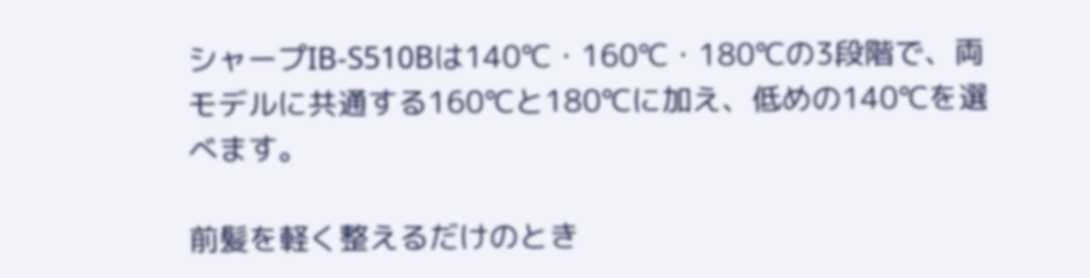シャープIB-S510Bは140℃・160℃・180℃の3段階で、両モデルに共通する160℃と180℃に加え、低めの140℃を選べます。

前髪を軽く整えるだけのとき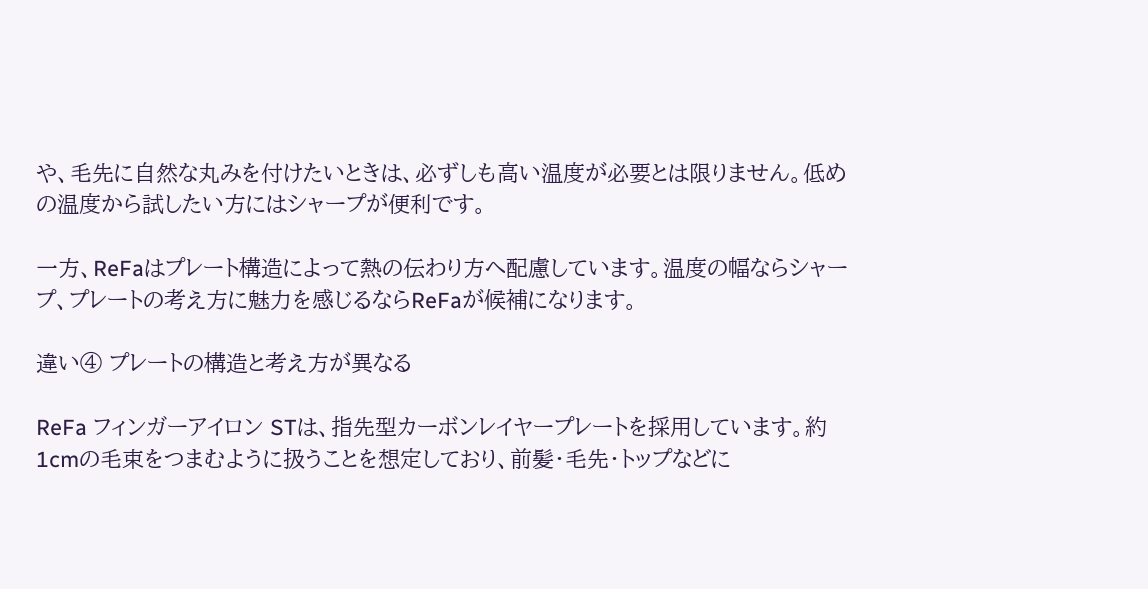や、毛先に自然な丸みを付けたいときは、必ずしも高い温度が必要とは限りません。低めの温度から試したい方にはシャープが便利です。

一方、ReFaはプレート構造によって熱の伝わり方へ配慮しています。温度の幅ならシャープ、プレートの考え方に魅力を感じるならReFaが候補になります。

違い④ プレートの構造と考え方が異なる

ReFa フィンガーアイロン STは、指先型カーボンレイヤープレートを採用しています。約1cmの毛束をつまむように扱うことを想定しており、前髪・毛先・トップなどに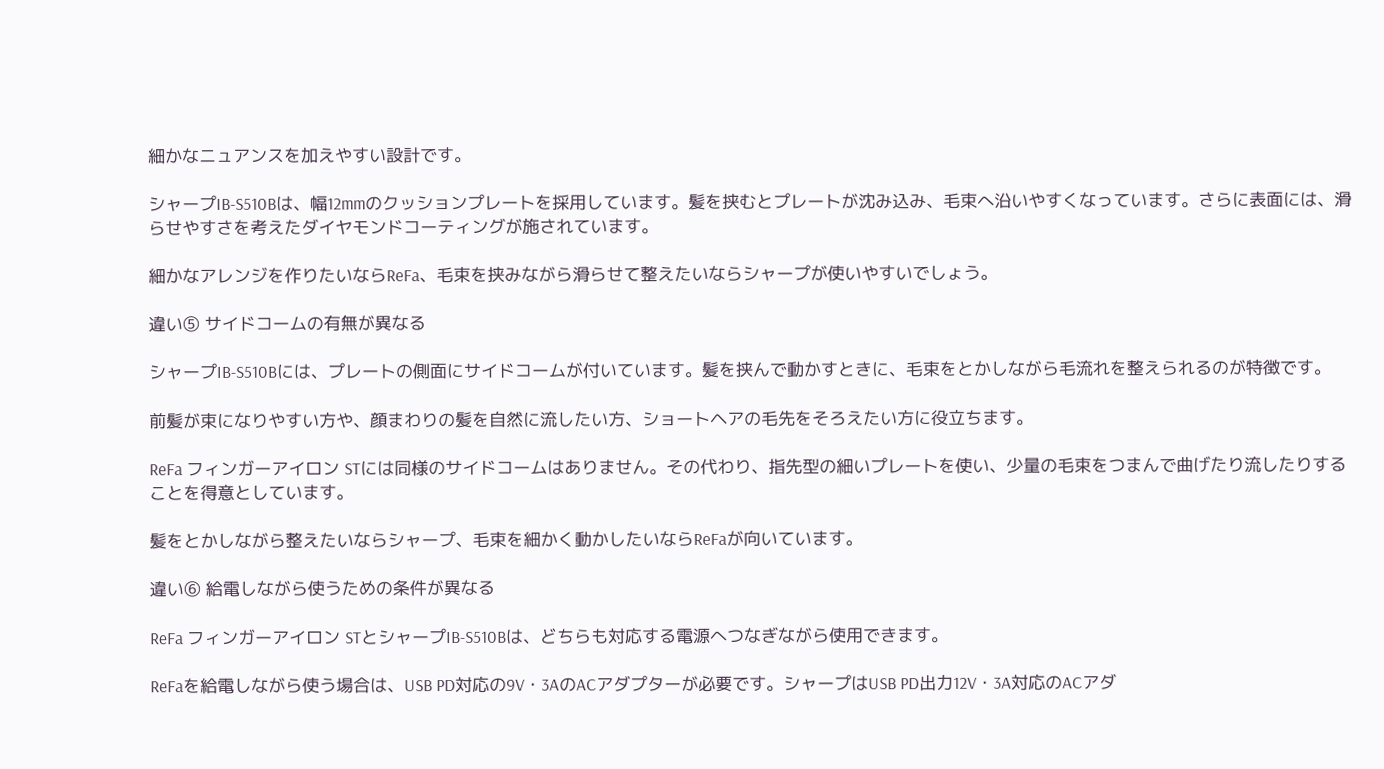細かなニュアンスを加えやすい設計です。

シャープIB-S510Bは、幅12mmのクッションプレートを採用しています。髪を挟むとプレートが沈み込み、毛束へ沿いやすくなっています。さらに表面には、滑らせやすさを考えたダイヤモンドコーティングが施されています。

細かなアレンジを作りたいならReFa、毛束を挟みながら滑らせて整えたいならシャープが使いやすいでしょう。

違い⑤ サイドコームの有無が異なる

シャープIB-S510Bには、プレートの側面にサイドコームが付いています。髪を挟んで動かすときに、毛束をとかしながら毛流れを整えられるのが特徴です。

前髪が束になりやすい方や、顔まわりの髪を自然に流したい方、ショートヘアの毛先をそろえたい方に役立ちます。

ReFa フィンガーアイロン STには同様のサイドコームはありません。その代わり、指先型の細いプレートを使い、少量の毛束をつまんで曲げたり流したりすることを得意としています。

髪をとかしながら整えたいならシャープ、毛束を細かく動かしたいならReFaが向いています。

違い⑥ 給電しながら使うための条件が異なる

ReFa フィンガーアイロン STとシャープIB-S510Bは、どちらも対応する電源へつなぎながら使用できます。

ReFaを給電しながら使う場合は、USB PD対応の9V・3AのACアダプターが必要です。シャープはUSB PD出力12V・3A対応のACアダ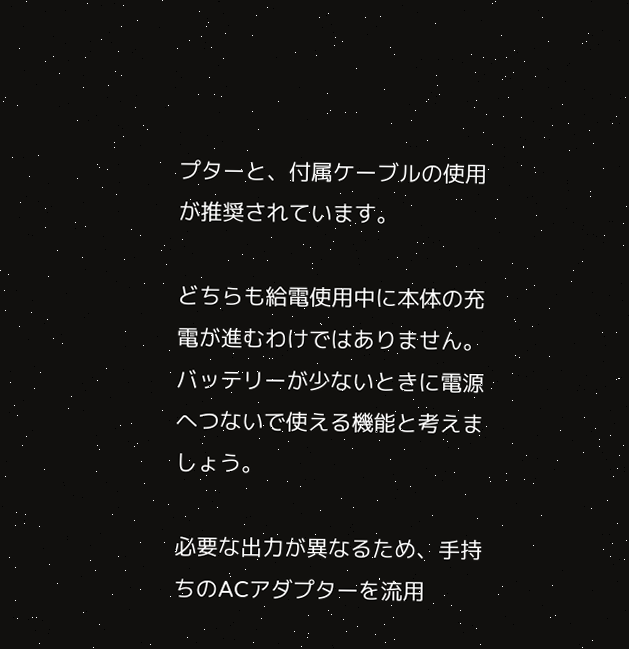プターと、付属ケーブルの使用が推奨されています。

どちらも給電使用中に本体の充電が進むわけではありません。バッテリーが少ないときに電源へつないで使える機能と考えましょう。

必要な出力が異なるため、手持ちのACアダプターを流用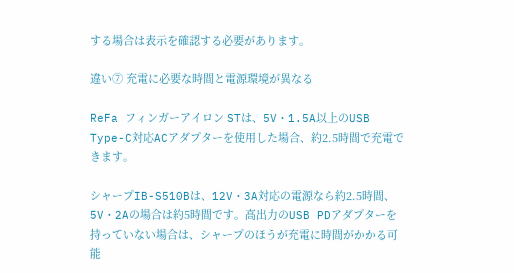する場合は表示を確認する必要があります。

違い⑦ 充電に必要な時間と電源環境が異なる

ReFa フィンガーアイロン STは、5V・1.5A以上のUSB Type-C対応ACアダプターを使用した場合、約2.5時間で充電できます。

シャープIB-S510Bは、12V・3A対応の電源なら約2.5時間、5V・2Aの場合は約5時間です。高出力のUSB PDアダプターを持っていない場合は、シャープのほうが充電に時間がかかる可能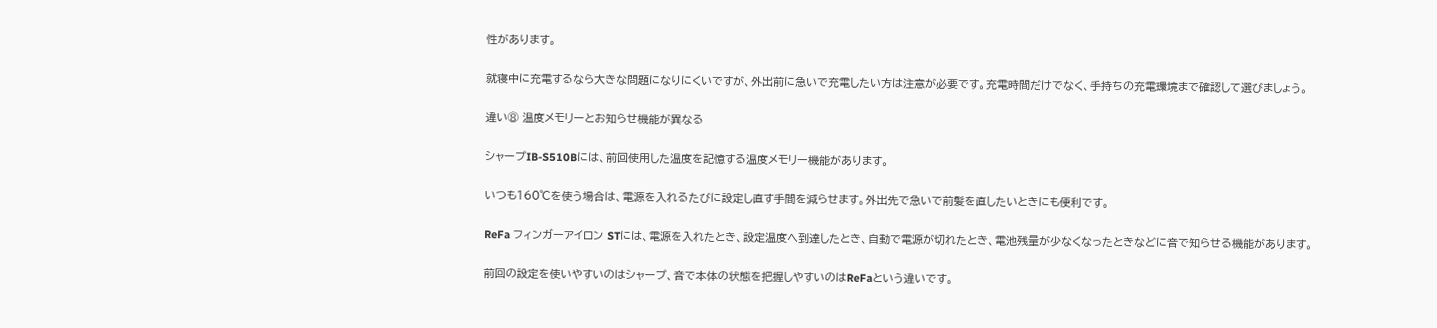性があります。

就寝中に充電するなら大きな問題になりにくいですが、外出前に急いで充電したい方は注意が必要です。充電時間だけでなく、手持ちの充電環境まで確認して選びましょう。

違い⑧ 温度メモリーとお知らせ機能が異なる

シャープIB-S510Bには、前回使用した温度を記憶する温度メモリー機能があります。

いつも160℃を使う場合は、電源を入れるたびに設定し直す手間を減らせます。外出先で急いで前髪を直したいときにも便利です。

ReFa フィンガーアイロン STには、電源を入れたとき、設定温度へ到達したとき、自動で電源が切れたとき、電池残量が少なくなったときなどに音で知らせる機能があります。

前回の設定を使いやすいのはシャープ、音で本体の状態を把握しやすいのはReFaという違いです。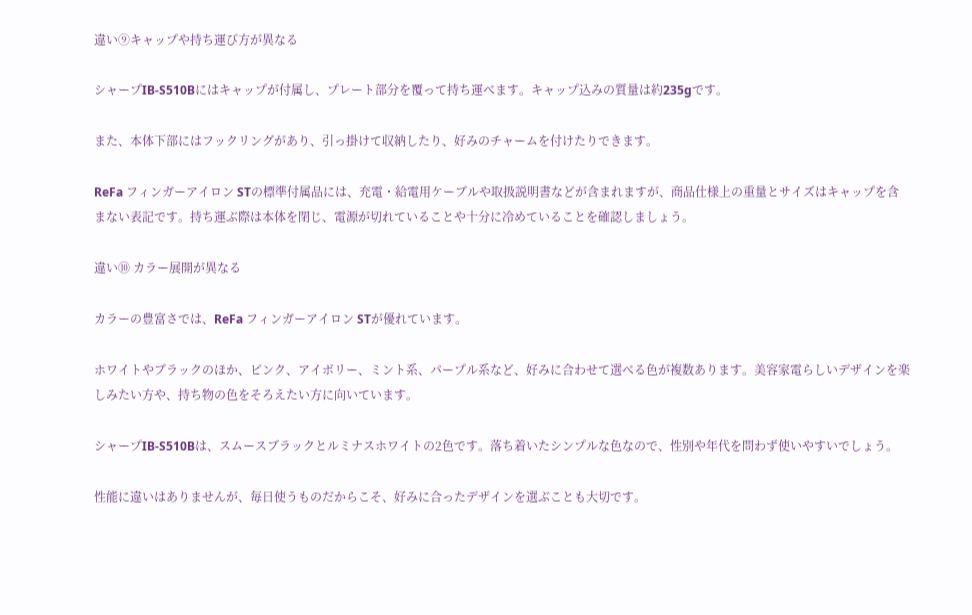違い⑨キャップや持ち運び方が異なる

シャープIB-S510Bにはキャップが付属し、プレート部分を覆って持ち運べます。キャップ込みの質量は約235gです。

また、本体下部にはフックリングがあり、引っ掛けて収納したり、好みのチャームを付けたりできます。

ReFa フィンガーアイロン STの標準付属品には、充電・給電用ケーブルや取扱説明書などが含まれますが、商品仕様上の重量とサイズはキャップを含まない表記です。持ち運ぶ際は本体を閉じ、電源が切れていることや十分に冷めていることを確認しましょう。

違い⑩ カラー展開が異なる

カラーの豊富さでは、ReFa フィンガーアイロン STが優れています。

ホワイトやブラックのほか、ピンク、アイボリー、ミント系、パープル系など、好みに合わせて選べる色が複数あります。美容家電らしいデザインを楽しみたい方や、持ち物の色をそろえたい方に向いています。

シャープIB-S510Bは、スムースブラックとルミナスホワイトの2色です。落ち着いたシンプルな色なので、性別や年代を問わず使いやすいでしょう。

性能に違いはありませんが、毎日使うものだからこそ、好みに合ったデザインを選ぶことも大切です。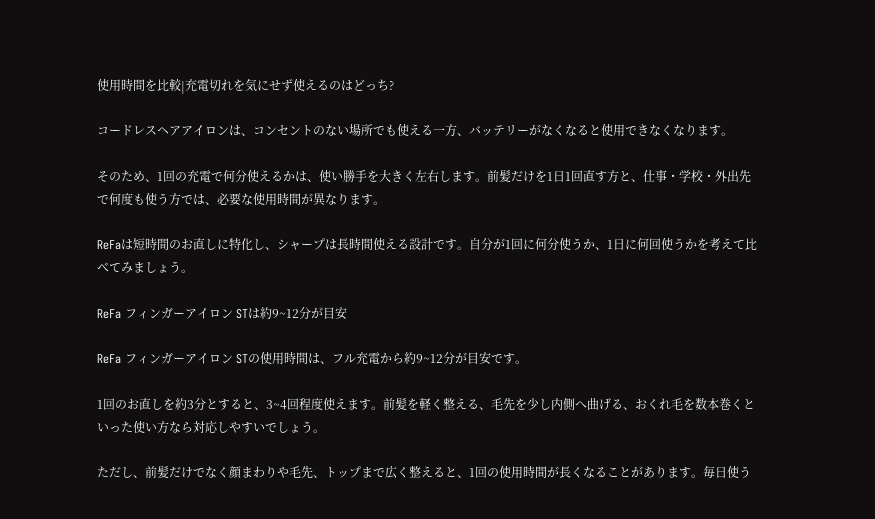使用時間を比較|充電切れを気にせず使えるのはどっち?

コードレスヘアアイロンは、コンセントのない場所でも使える一方、バッテリーがなくなると使用できなくなります。

そのため、1回の充電で何分使えるかは、使い勝手を大きく左右します。前髪だけを1日1回直す方と、仕事・学校・外出先で何度も使う方では、必要な使用時間が異なります。

ReFaは短時間のお直しに特化し、シャープは長時間使える設計です。自分が1回に何分使うか、1日に何回使うかを考えて比べてみましょう。

ReFa フィンガーアイロン STは約9~12分が目安

ReFa フィンガーアイロン STの使用時間は、フル充電から約9~12分が目安です。

1回のお直しを約3分とすると、3~4回程度使えます。前髪を軽く整える、毛先を少し内側へ曲げる、おくれ毛を数本巻くといった使い方なら対応しやすいでしょう。

ただし、前髪だけでなく顔まわりや毛先、トップまで広く整えると、1回の使用時間が長くなることがあります。毎日使う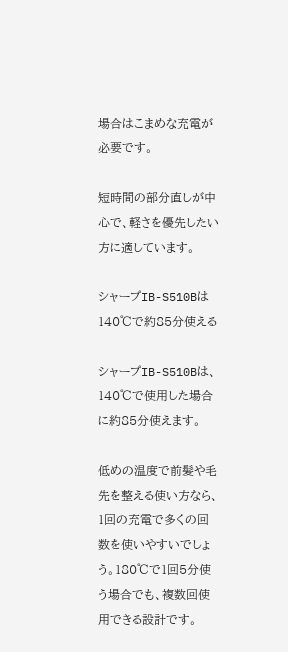場合はこまめな充電が必要です。

短時間の部分直しが中心で、軽さを優先したい方に適しています。

シャープIB-S510Bは140℃で約85分使える

シャープIB-S510Bは、140℃で使用した場合に約85分使えます。

低めの温度で前髪や毛先を整える使い方なら、1回の充電で多くの回数を使いやすいでしょう。180℃で1回5分使う場合でも、複数回使用できる設計です。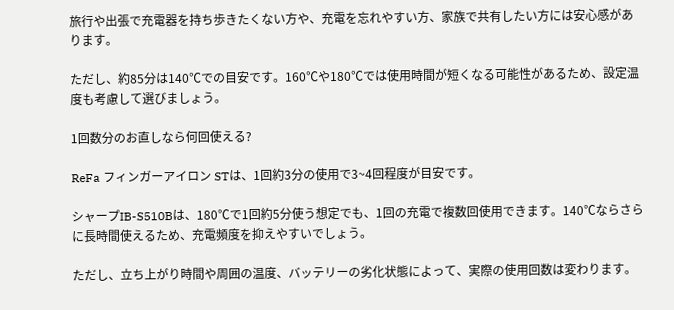旅行や出張で充電器を持ち歩きたくない方や、充電を忘れやすい方、家族で共有したい方には安心感があります。

ただし、約85分は140℃での目安です。160℃や180℃では使用時間が短くなる可能性があるため、設定温度も考慮して選びましょう。

1回数分のお直しなら何回使える?

ReFa フィンガーアイロン STは、1回約3分の使用で3~4回程度が目安です。

シャープIB-S510Bは、180℃で1回約5分使う想定でも、1回の充電で複数回使用できます。140℃ならさらに長時間使えるため、充電頻度を抑えやすいでしょう。

ただし、立ち上がり時間や周囲の温度、バッテリーの劣化状態によって、実際の使用回数は変わります。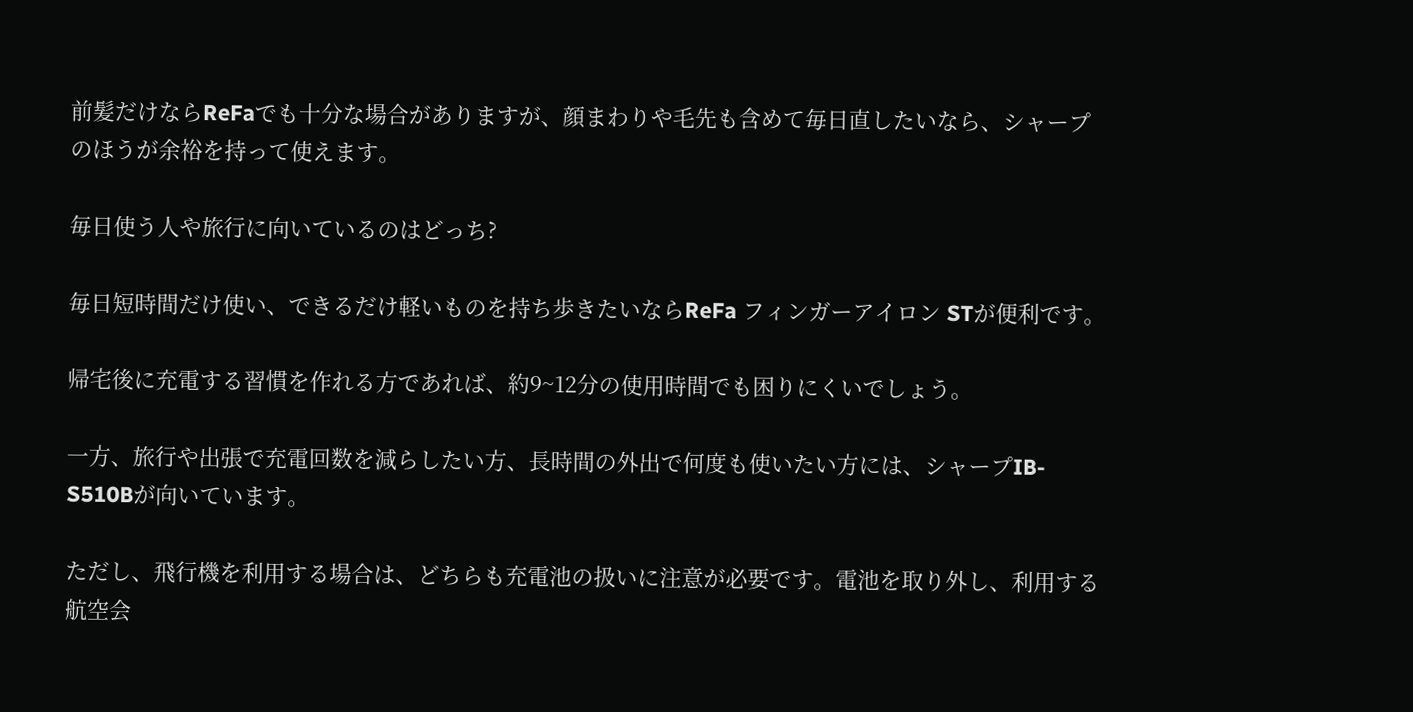前髪だけならReFaでも十分な場合がありますが、顔まわりや毛先も含めて毎日直したいなら、シャープのほうが余裕を持って使えます。

毎日使う人や旅行に向いているのはどっち?

毎日短時間だけ使い、できるだけ軽いものを持ち歩きたいならReFa フィンガーアイロン STが便利です。

帰宅後に充電する習慣を作れる方であれば、約9~12分の使用時間でも困りにくいでしょう。

一方、旅行や出張で充電回数を減らしたい方、長時間の外出で何度も使いたい方には、シャープIB-S510Bが向いています。

ただし、飛行機を利用する場合は、どちらも充電池の扱いに注意が必要です。電池を取り外し、利用する航空会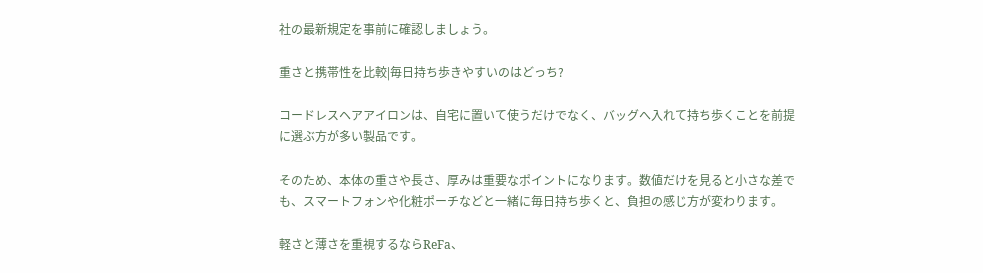社の最新規定を事前に確認しましょう。

重さと携帯性を比較|毎日持ち歩きやすいのはどっち?

コードレスヘアアイロンは、自宅に置いて使うだけでなく、バッグへ入れて持ち歩くことを前提に選ぶ方が多い製品です。

そのため、本体の重さや長さ、厚みは重要なポイントになります。数値だけを見ると小さな差でも、スマートフォンや化粧ポーチなどと一緒に毎日持ち歩くと、負担の感じ方が変わります。

軽さと薄さを重視するならReFa、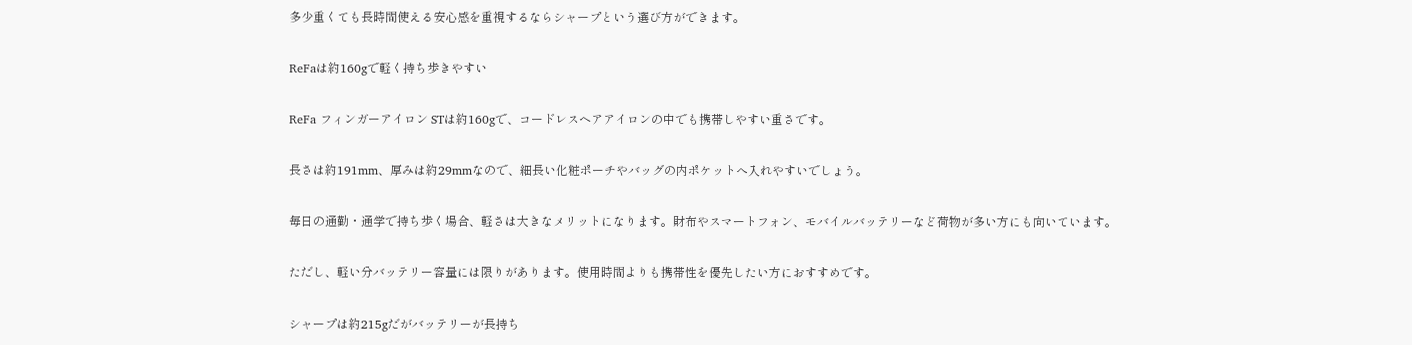多少重くても長時間使える安心感を重視するならシャープという選び方ができます。

ReFaは約160gで軽く持ち歩きやすい

ReFa フィンガーアイロン STは約160gで、コードレスヘアアイロンの中でも携帯しやすい重さです。

長さは約191mm、厚みは約29mmなので、細長い化粧ポーチやバッグの内ポケットへ入れやすいでしょう。

毎日の通勤・通学で持ち歩く場合、軽さは大きなメリットになります。財布やスマートフォン、モバイルバッテリーなど荷物が多い方にも向いています。

ただし、軽い分バッテリー容量には限りがあります。使用時間よりも携帯性を優先したい方におすすめです。

シャープは約215gだがバッテリーが長持ち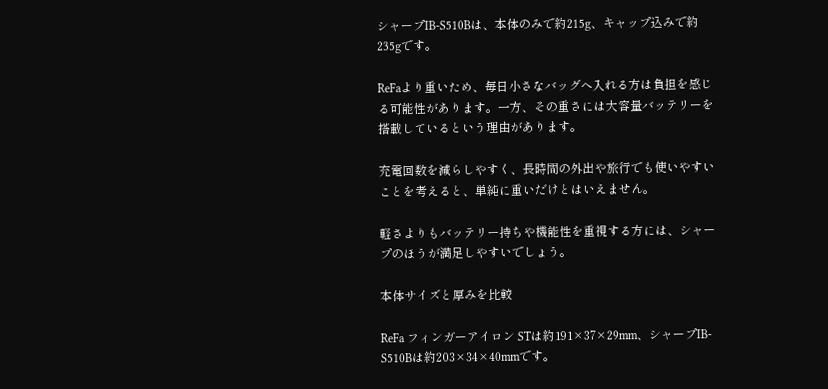シャープIB-S510Bは、本体のみで約215g、キャップ込みで約235gです。

ReFaより重いため、毎日小さなバッグへ入れる方は負担を感じる可能性があります。一方、その重さには大容量バッテリーを搭載しているという理由があります。

充電回数を減らしやすく、長時間の外出や旅行でも使いやすいことを考えると、単純に重いだけとはいえません。

軽さよりもバッテリー持ちや機能性を重視する方には、シャープのほうが満足しやすいでしょう。

本体サイズと厚みを比較

ReFa フィンガーアイロン STは約191×37×29mm、シャープIB-S510Bは約203×34×40mmです。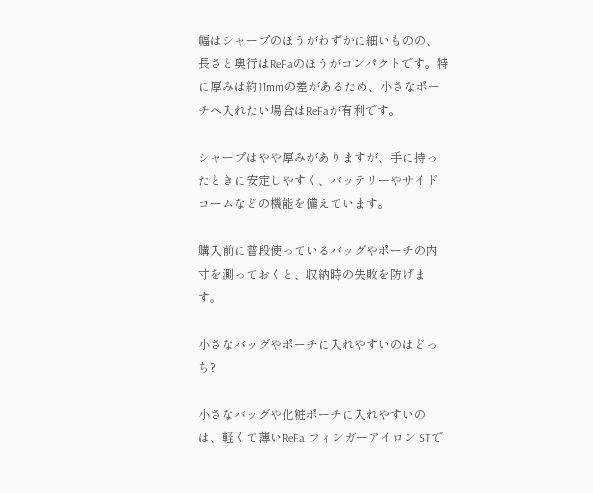幅はシャープのほうがわずかに細いものの、長さと奥行はReFaのほうがコンパクトです。特に厚みは約11mmの差があるため、小さなポーチへ入れたい場合はReFaが有利です。

シャープはやや厚みがありますが、手に持ったときに安定しやすく、バッテリーやサイドコームなどの機能を備えています。

購入前に普段使っているバッグやポーチの内寸を測っておくと、収納時の失敗を防げます。

小さなバッグやポーチに入れやすいのはどっち?

小さなバッグや化粧ポーチに入れやすいのは、軽くて薄いReFa フィンガーアイロン STで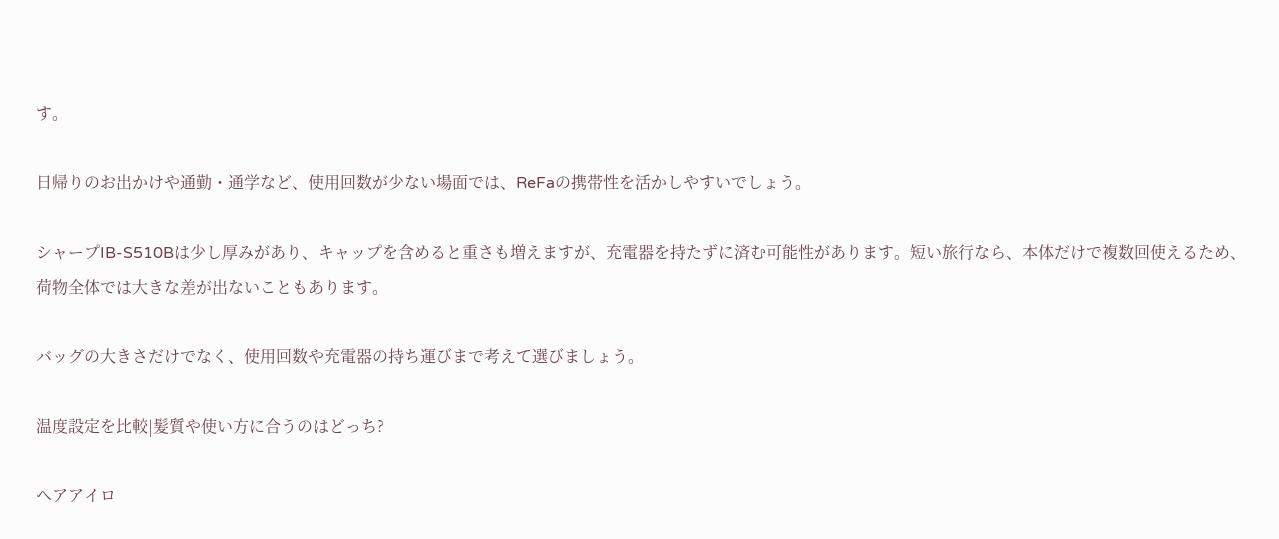す。

日帰りのお出かけや通勤・通学など、使用回数が少ない場面では、ReFaの携帯性を活かしやすいでしょう。

シャープIB-S510Bは少し厚みがあり、キャップを含めると重さも増えますが、充電器を持たずに済む可能性があります。短い旅行なら、本体だけで複数回使えるため、荷物全体では大きな差が出ないこともあります。

バッグの大きさだけでなく、使用回数や充電器の持ち運びまで考えて選びましょう。

温度設定を比較|髪質や使い方に合うのはどっち?

ヘアアイロ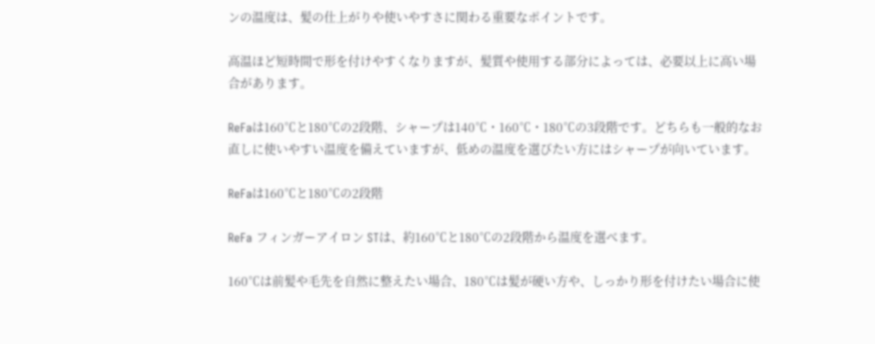ンの温度は、髪の仕上がりや使いやすさに関わる重要なポイントです。

高温ほど短時間で形を付けやすくなりますが、髪質や使用する部分によっては、必要以上に高い場合があります。

ReFaは160℃と180℃の2段階、シャープは140℃・160℃・180℃の3段階です。どちらも一般的なお直しに使いやすい温度を備えていますが、低めの温度を選びたい方にはシャープが向いています。

ReFaは160℃と180℃の2段階

ReFa フィンガーアイロン STは、約160℃と180℃の2段階から温度を選べます。

160℃は前髪や毛先を自然に整えたい場合、180℃は髪が硬い方や、しっかり形を付けたい場合に使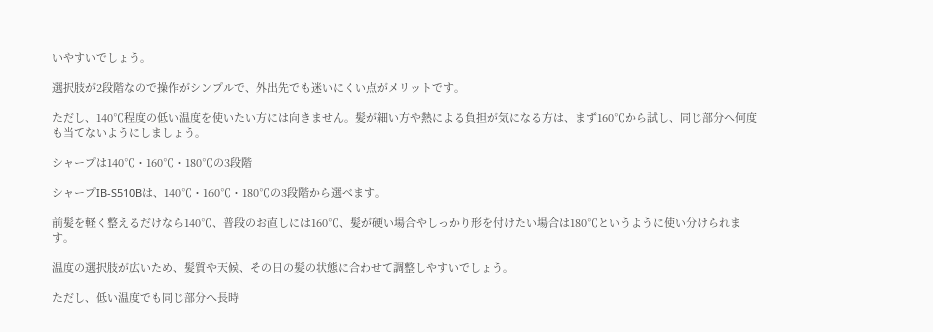いやすいでしょう。

選択肢が2段階なので操作がシンプルで、外出先でも迷いにくい点がメリットです。

ただし、140℃程度の低い温度を使いたい方には向きません。髪が細い方や熱による負担が気になる方は、まず160℃から試し、同じ部分へ何度も当てないようにしましょう。

シャープは140℃・160℃・180℃の3段階

シャープIB-S510Bは、140℃・160℃・180℃の3段階から選べます。

前髪を軽く整えるだけなら140℃、普段のお直しには160℃、髪が硬い場合やしっかり形を付けたい場合は180℃というように使い分けられます。

温度の選択肢が広いため、髪質や天候、その日の髪の状態に合わせて調整しやすいでしょう。

ただし、低い温度でも同じ部分へ長時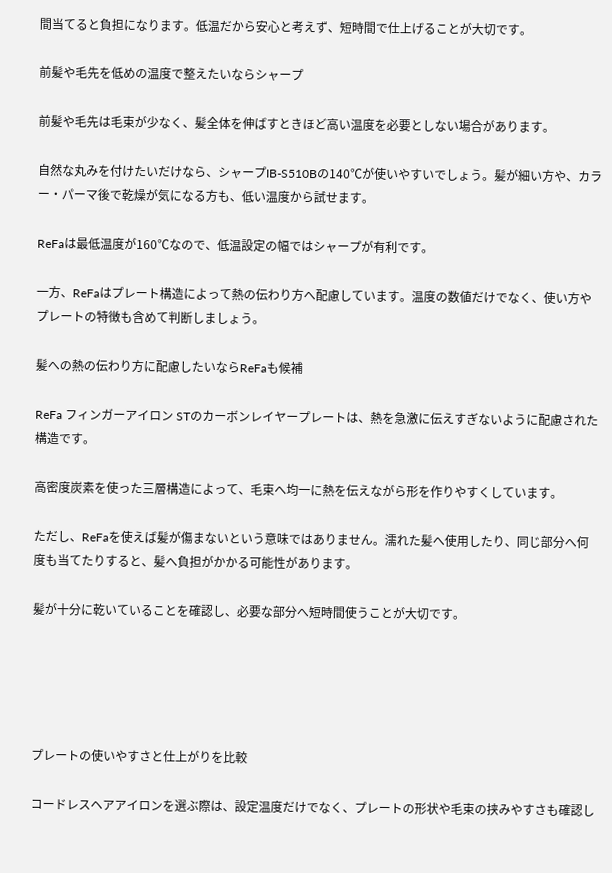間当てると負担になります。低温だから安心と考えず、短時間で仕上げることが大切です。

前髪や毛先を低めの温度で整えたいならシャープ

前髪や毛先は毛束が少なく、髪全体を伸ばすときほど高い温度を必要としない場合があります。

自然な丸みを付けたいだけなら、シャープIB-S510Bの140℃が使いやすいでしょう。髪が細い方や、カラー・パーマ後で乾燥が気になる方も、低い温度から試せます。

ReFaは最低温度が160℃なので、低温設定の幅ではシャープが有利です。

一方、ReFaはプレート構造によって熱の伝わり方へ配慮しています。温度の数値だけでなく、使い方やプレートの特徴も含めて判断しましょう。

髪への熱の伝わり方に配慮したいならReFaも候補

ReFa フィンガーアイロン STのカーボンレイヤープレートは、熱を急激に伝えすぎないように配慮された構造です。

高密度炭素を使った三層構造によって、毛束へ均一に熱を伝えながら形を作りやすくしています。

ただし、ReFaを使えば髪が傷まないという意味ではありません。濡れた髪へ使用したり、同じ部分へ何度も当てたりすると、髪へ負担がかかる可能性があります。

髪が十分に乾いていることを確認し、必要な部分へ短時間使うことが大切です。





プレートの使いやすさと仕上がりを比較

コードレスヘアアイロンを選ぶ際は、設定温度だけでなく、プレートの形状や毛束の挟みやすさも確認し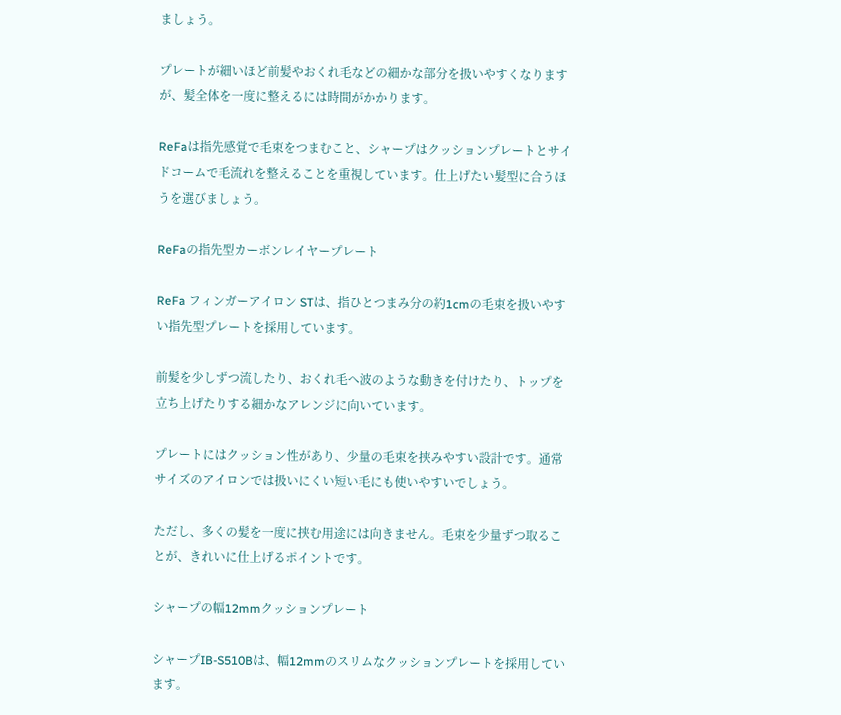ましょう。

プレートが細いほど前髪やおくれ毛などの細かな部分を扱いやすくなりますが、髪全体を一度に整えるには時間がかかります。

ReFaは指先感覚で毛束をつまむこと、シャープはクッションプレートとサイドコームで毛流れを整えることを重視しています。仕上げたい髪型に合うほうを選びましょう。

ReFaの指先型カーボンレイヤープレート

ReFa フィンガーアイロン STは、指ひとつまみ分の約1cmの毛束を扱いやすい指先型プレートを採用しています。

前髪を少しずつ流したり、おくれ毛へ波のような動きを付けたり、トップを立ち上げたりする細かなアレンジに向いています。

プレートにはクッション性があり、少量の毛束を挟みやすい設計です。通常サイズのアイロンでは扱いにくい短い毛にも使いやすいでしょう。

ただし、多くの髪を一度に挟む用途には向きません。毛束を少量ずつ取ることが、きれいに仕上げるポイントです。

シャープの幅12mmクッションプレート

シャープIB-S510Bは、幅12mmのスリムなクッションプレートを採用しています。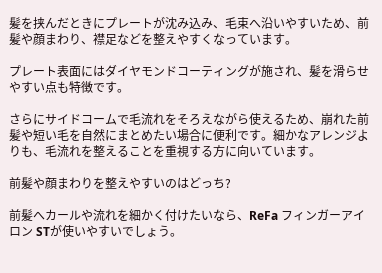髪を挟んだときにプレートが沈み込み、毛束へ沿いやすいため、前髪や顔まわり、襟足などを整えやすくなっています。

プレート表面にはダイヤモンドコーティングが施され、髪を滑らせやすい点も特徴です。

さらにサイドコームで毛流れをそろえながら使えるため、崩れた前髪や短い毛を自然にまとめたい場合に便利です。細かなアレンジよりも、毛流れを整えることを重視する方に向いています。

前髪や顔まわりを整えやすいのはどっち?

前髪へカールや流れを細かく付けたいなら、ReFa フィンガーアイロン STが使いやすいでしょう。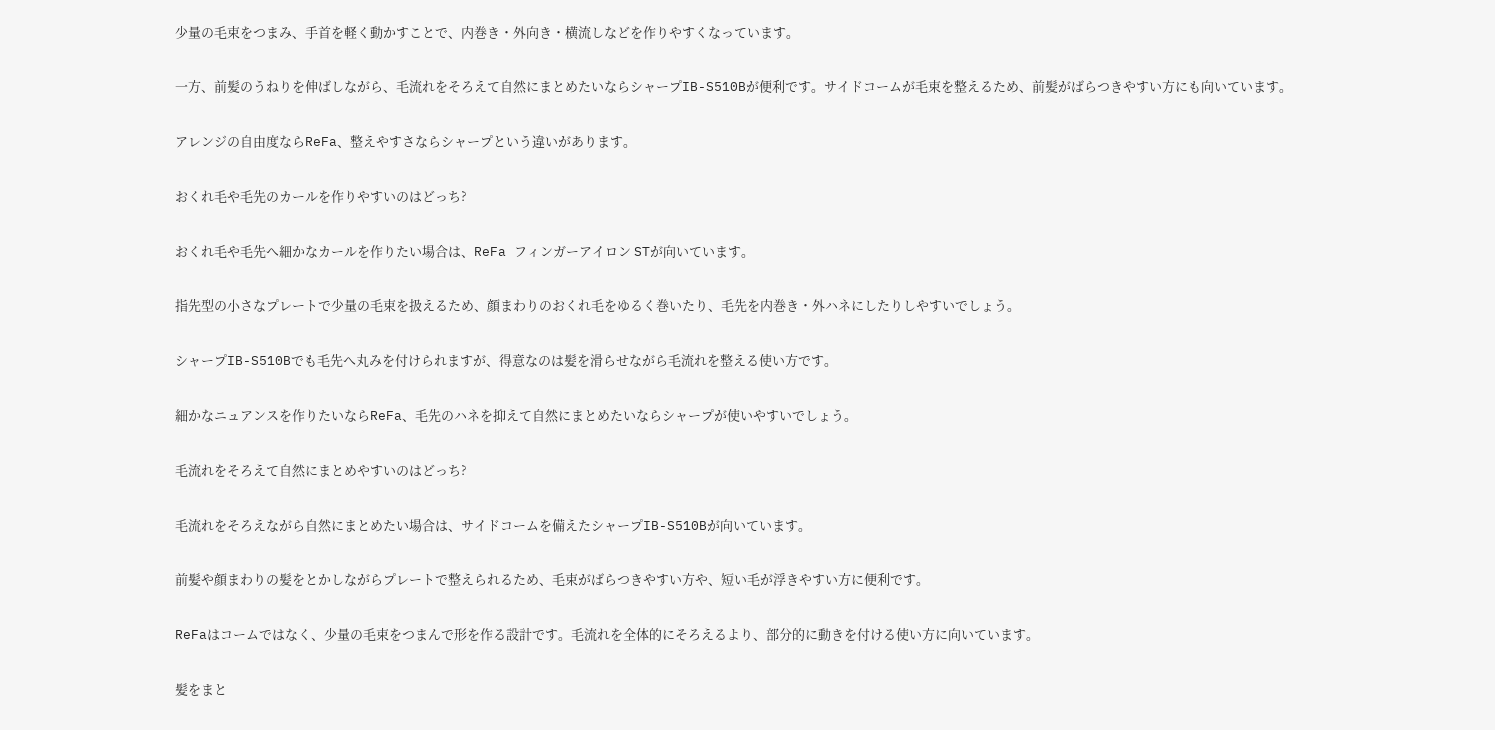少量の毛束をつまみ、手首を軽く動かすことで、内巻き・外向き・横流しなどを作りやすくなっています。

一方、前髪のうねりを伸ばしながら、毛流れをそろえて自然にまとめたいならシャープIB-S510Bが便利です。サイドコームが毛束を整えるため、前髪がばらつきやすい方にも向いています。

アレンジの自由度ならReFa、整えやすさならシャープという違いがあります。

おくれ毛や毛先のカールを作りやすいのはどっち?

おくれ毛や毛先へ細かなカールを作りたい場合は、ReFa フィンガーアイロン STが向いています。

指先型の小さなプレートで少量の毛束を扱えるため、顔まわりのおくれ毛をゆるく巻いたり、毛先を内巻き・外ハネにしたりしやすいでしょう。

シャープIB-S510Bでも毛先へ丸みを付けられますが、得意なのは髪を滑らせながら毛流れを整える使い方です。

細かなニュアンスを作りたいならReFa、毛先のハネを抑えて自然にまとめたいならシャープが使いやすいでしょう。

毛流れをそろえて自然にまとめやすいのはどっち?

毛流れをそろえながら自然にまとめたい場合は、サイドコームを備えたシャープIB-S510Bが向いています。

前髪や顔まわりの髪をとかしながらプレートで整えられるため、毛束がばらつきやすい方や、短い毛が浮きやすい方に便利です。

ReFaはコームではなく、少量の毛束をつまんで形を作る設計です。毛流れを全体的にそろえるより、部分的に動きを付ける使い方に向いています。

髪をまと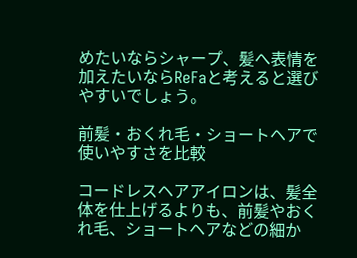めたいならシャープ、髪へ表情を加えたいならReFaと考えると選びやすいでしょう。

前髪・おくれ毛・ショートヘアで使いやすさを比較

コードレスヘアアイロンは、髪全体を仕上げるよりも、前髪やおくれ毛、ショートヘアなどの細か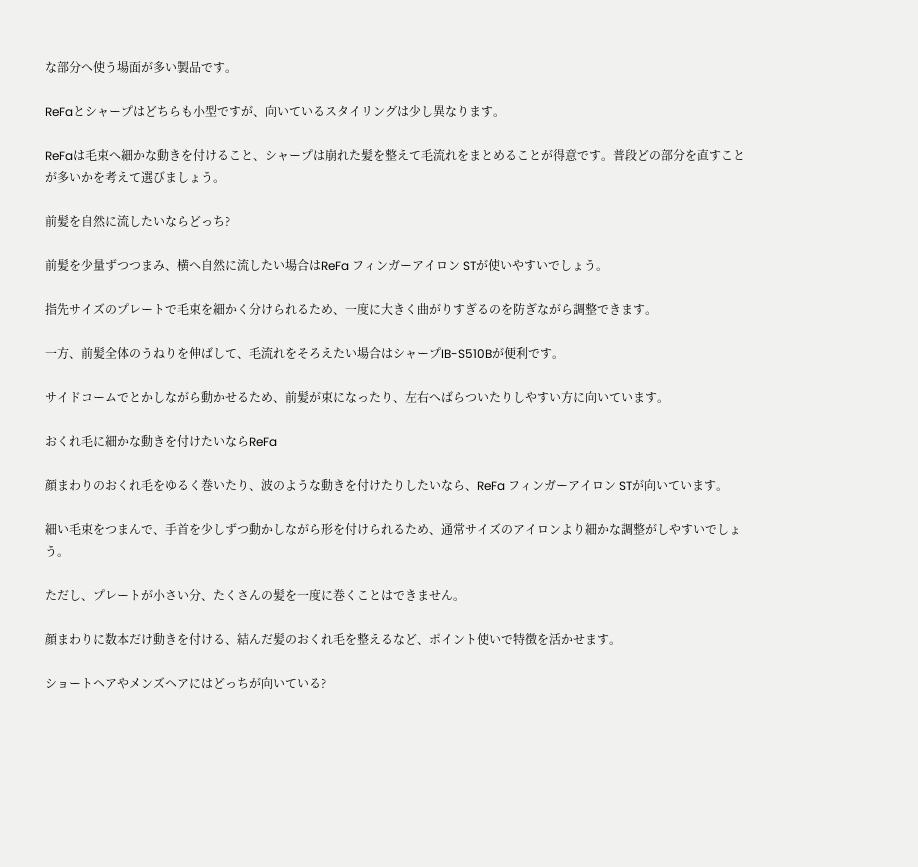な部分へ使う場面が多い製品です。

ReFaとシャープはどちらも小型ですが、向いているスタイリングは少し異なります。

ReFaは毛束へ細かな動きを付けること、シャープは崩れた髪を整えて毛流れをまとめることが得意です。普段どの部分を直すことが多いかを考えて選びましょう。

前髪を自然に流したいならどっち?

前髪を少量ずつつまみ、横へ自然に流したい場合はReFa フィンガーアイロン STが使いやすいでしょう。

指先サイズのプレートで毛束を細かく分けられるため、一度に大きく曲がりすぎるのを防ぎながら調整できます。

一方、前髪全体のうねりを伸ばして、毛流れをそろえたい場合はシャープIB-S510Bが便利です。

サイドコームでとかしながら動かせるため、前髪が束になったり、左右へばらついたりしやすい方に向いています。

おくれ毛に細かな動きを付けたいならReFa

顔まわりのおくれ毛をゆるく巻いたり、波のような動きを付けたりしたいなら、ReFa フィンガーアイロン STが向いています。

細い毛束をつまんで、手首を少しずつ動かしながら形を付けられるため、通常サイズのアイロンより細かな調整がしやすいでしょう。

ただし、プレートが小さい分、たくさんの髪を一度に巻くことはできません。

顔まわりに数本だけ動きを付ける、結んだ髪のおくれ毛を整えるなど、ポイント使いで特徴を活かせます。

ショートヘアやメンズヘアにはどっちが向いている?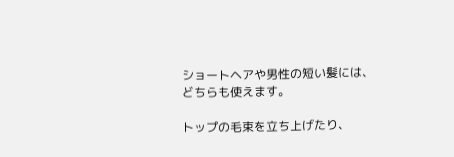ショートヘアや男性の短い髪には、どちらも使えます。

トップの毛束を立ち上げたり、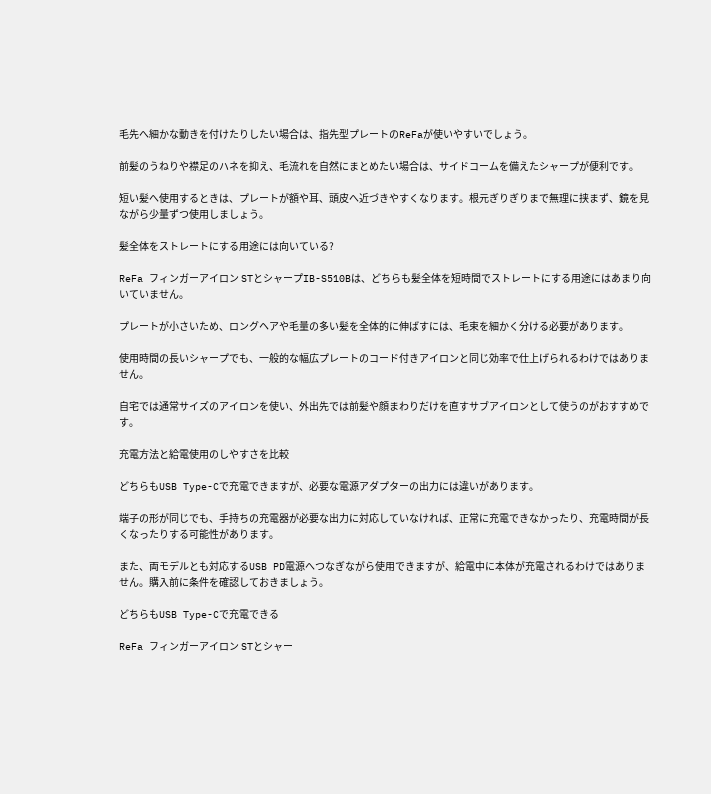毛先へ細かな動きを付けたりしたい場合は、指先型プレートのReFaが使いやすいでしょう。

前髪のうねりや襟足のハネを抑え、毛流れを自然にまとめたい場合は、サイドコームを備えたシャープが便利です。

短い髪へ使用するときは、プレートが額や耳、頭皮へ近づきやすくなります。根元ぎりぎりまで無理に挟まず、鏡を見ながら少量ずつ使用しましょう。

髪全体をストレートにする用途には向いている?

ReFa フィンガーアイロン STとシャープIB-S510Bは、どちらも髪全体を短時間でストレートにする用途にはあまり向いていません。

プレートが小さいため、ロングヘアや毛量の多い髪を全体的に伸ばすには、毛束を細かく分ける必要があります。

使用時間の長いシャープでも、一般的な幅広プレートのコード付きアイロンと同じ効率で仕上げられるわけではありません。

自宅では通常サイズのアイロンを使い、外出先では前髪や顔まわりだけを直すサブアイロンとして使うのがおすすめです。

充電方法と給電使用のしやすさを比較

どちらもUSB Type-Cで充電できますが、必要な電源アダプターの出力には違いがあります。

端子の形が同じでも、手持ちの充電器が必要な出力に対応していなければ、正常に充電できなかったり、充電時間が長くなったりする可能性があります。

また、両モデルとも対応するUSB PD電源へつなぎながら使用できますが、給電中に本体が充電されるわけではありません。購入前に条件を確認しておきましょう。

どちらもUSB Type-Cで充電できる

ReFa フィンガーアイロン STとシャー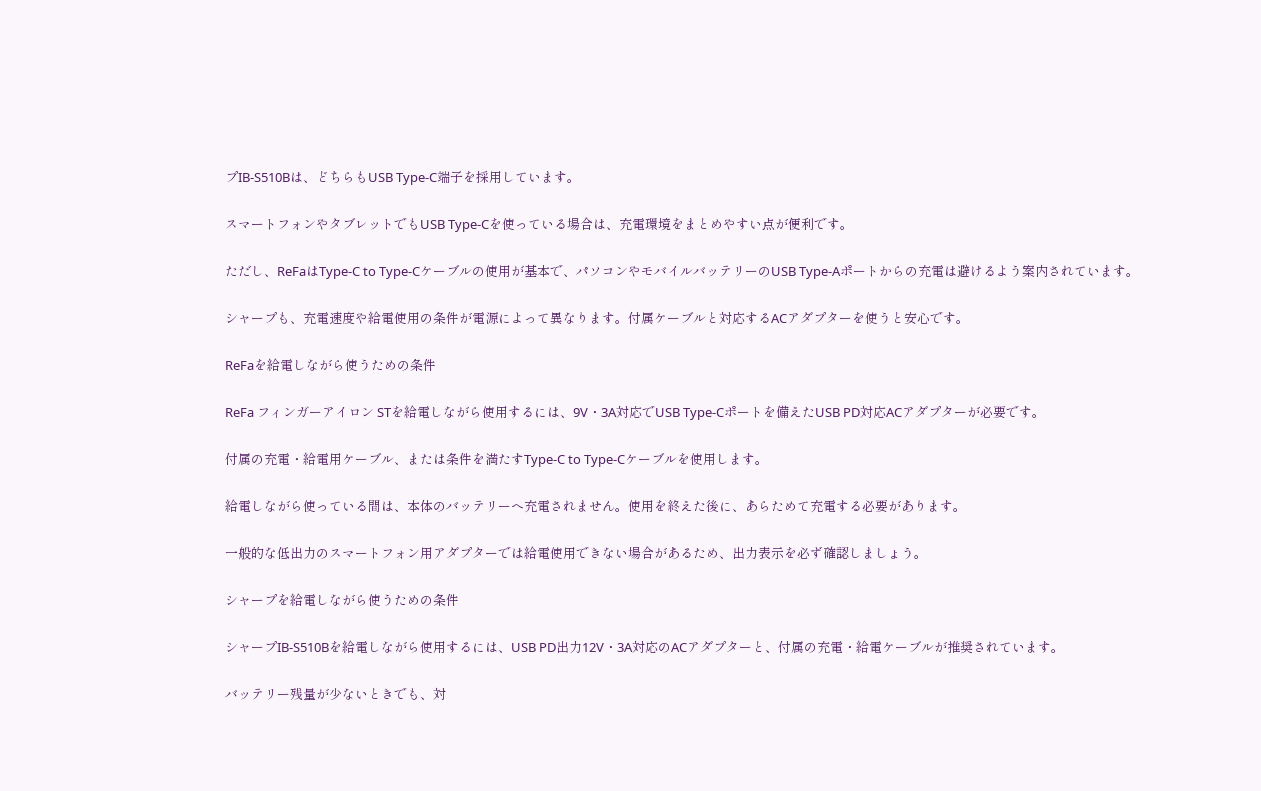プIB-S510Bは、どちらもUSB Type-C端子を採用しています。

スマートフォンやタブレットでもUSB Type-Cを使っている場合は、充電環境をまとめやすい点が便利です。

ただし、ReFaはType-C to Type-Cケーブルの使用が基本で、パソコンやモバイルバッテリーのUSB Type-Aポートからの充電は避けるよう案内されています。

シャープも、充電速度や給電使用の条件が電源によって異なります。付属ケーブルと対応するACアダプターを使うと安心です。

ReFaを給電しながら使うための条件

ReFa フィンガーアイロン STを給電しながら使用するには、9V・3A対応でUSB Type-Cポートを備えたUSB PD対応ACアダプターが必要です。

付属の充電・給電用ケーブル、または条件を満たすType-C to Type-Cケーブルを使用します。

給電しながら使っている間は、本体のバッテリーへ充電されません。使用を終えた後に、あらためて充電する必要があります。

一般的な低出力のスマートフォン用アダプターでは給電使用できない場合があるため、出力表示を必ず確認しましょう。

シャープを給電しながら使うための条件

シャープIB-S510Bを給電しながら使用するには、USB PD出力12V・3A対応のACアダプターと、付属の充電・給電ケーブルが推奨されています。

バッテリー残量が少ないときでも、対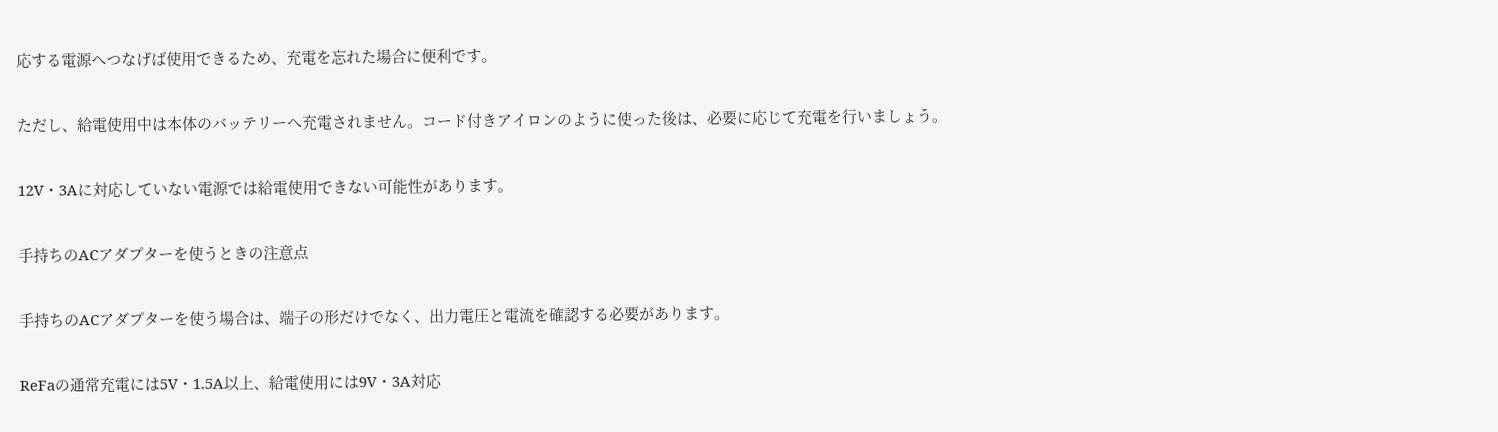応する電源へつなげば使用できるため、充電を忘れた場合に便利です。

ただし、給電使用中は本体のバッテリーへ充電されません。コード付きアイロンのように使った後は、必要に応じて充電を行いましょう。

12V・3Aに対応していない電源では給電使用できない可能性があります。

手持ちのACアダプターを使うときの注意点

手持ちのACアダプターを使う場合は、端子の形だけでなく、出力電圧と電流を確認する必要があります。

ReFaの通常充電には5V・1.5A以上、給電使用には9V・3A対応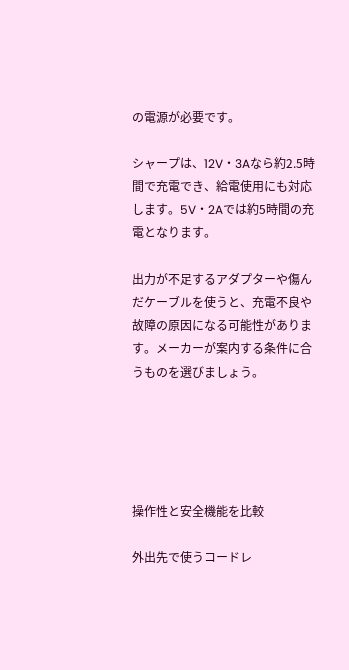の電源が必要です。

シャープは、12V・3Aなら約2.5時間で充電でき、給電使用にも対応します。5V・2Aでは約5時間の充電となります。

出力が不足するアダプターや傷んだケーブルを使うと、充電不良や故障の原因になる可能性があります。メーカーが案内する条件に合うものを選びましょう。





操作性と安全機能を比較

外出先で使うコードレ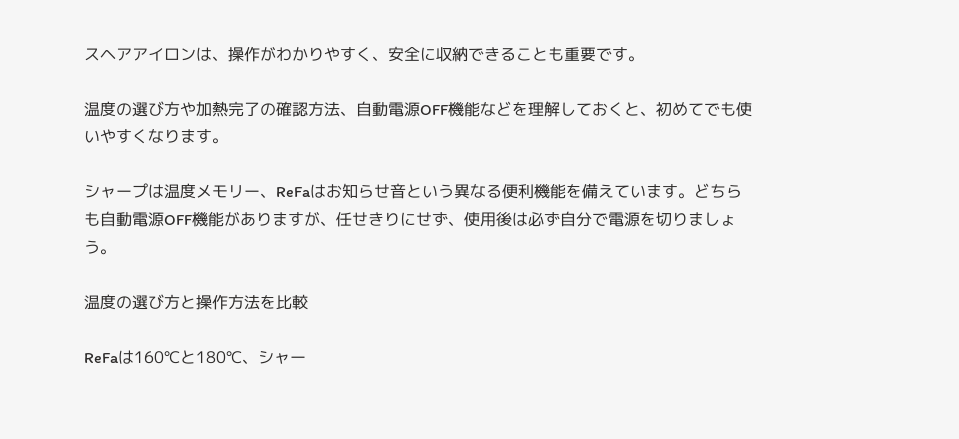スヘアアイロンは、操作がわかりやすく、安全に収納できることも重要です。

温度の選び方や加熱完了の確認方法、自動電源OFF機能などを理解しておくと、初めてでも使いやすくなります。

シャープは温度メモリー、ReFaはお知らせ音という異なる便利機能を備えています。どちらも自動電源OFF機能がありますが、任せきりにせず、使用後は必ず自分で電源を切りましょう。

温度の選び方と操作方法を比較

ReFaは160℃と180℃、シャー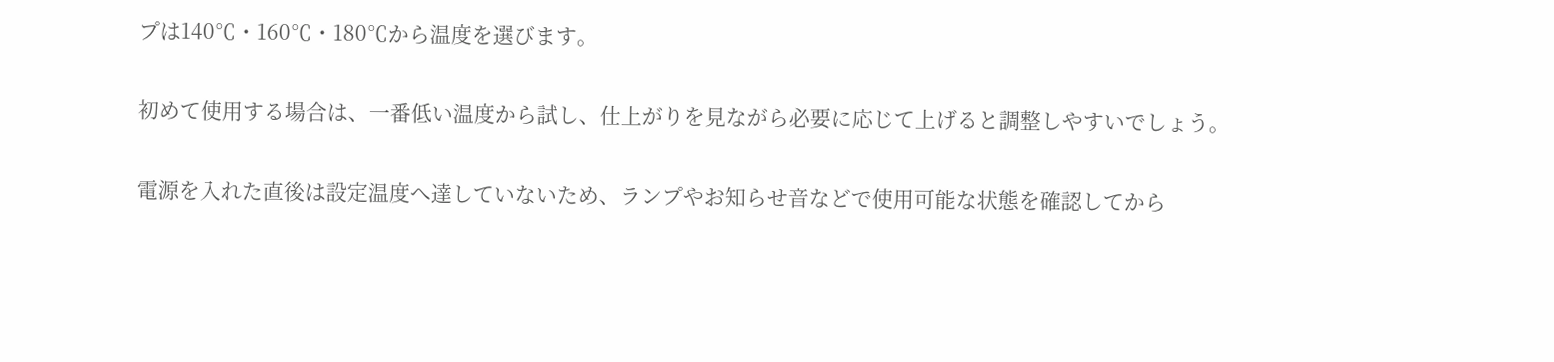プは140℃・160℃・180℃から温度を選びます。

初めて使用する場合は、一番低い温度から試し、仕上がりを見ながら必要に応じて上げると調整しやすいでしょう。

電源を入れた直後は設定温度へ達していないため、ランプやお知らせ音などで使用可能な状態を確認してから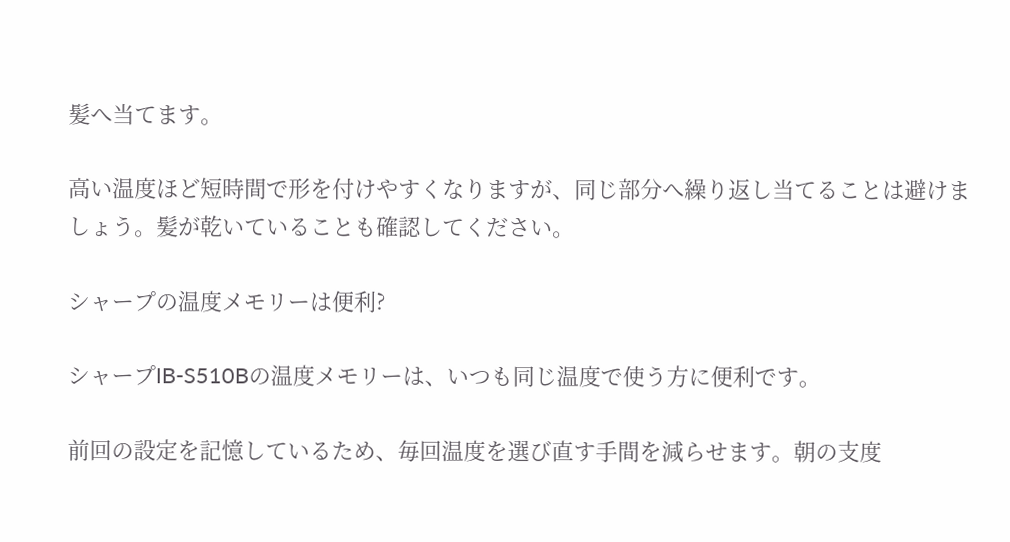髪へ当てます。

高い温度ほど短時間で形を付けやすくなりますが、同じ部分へ繰り返し当てることは避けましょう。髪が乾いていることも確認してください。

シャープの温度メモリーは便利?

シャープIB-S510Bの温度メモリーは、いつも同じ温度で使う方に便利です。

前回の設定を記憶しているため、毎回温度を選び直す手間を減らせます。朝の支度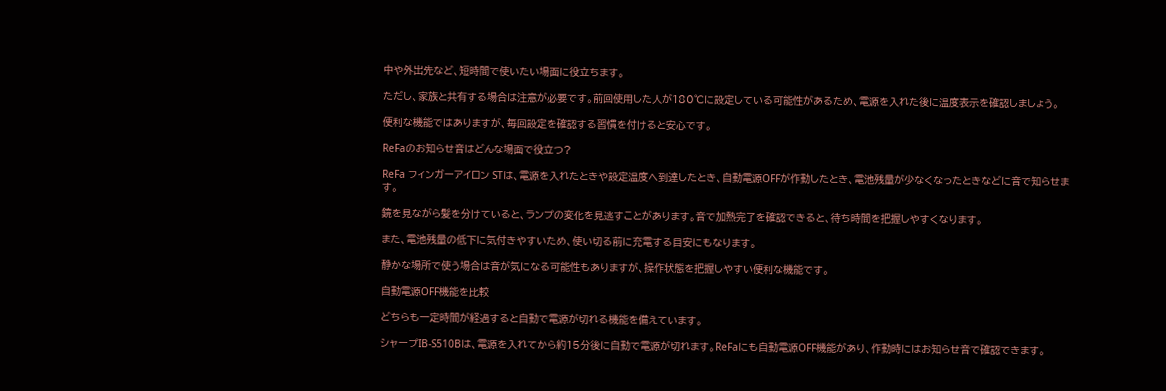中や外出先など、短時間で使いたい場面に役立ちます。

ただし、家族と共有する場合は注意が必要です。前回使用した人が180℃に設定している可能性があるため、電源を入れた後に温度表示を確認しましょう。

便利な機能ではありますが、毎回設定を確認する習慣を付けると安心です。

ReFaのお知らせ音はどんな場面で役立つ?

ReFa フィンガーアイロン STは、電源を入れたときや設定温度へ到達したとき、自動電源OFFが作動したとき、電池残量が少なくなったときなどに音で知らせます。

鏡を見ながら髪を分けていると、ランプの変化を見逃すことがあります。音で加熱完了を確認できると、待ち時間を把握しやすくなります。

また、電池残量の低下に気付きやすいため、使い切る前に充電する目安にもなります。

静かな場所で使う場合は音が気になる可能性もありますが、操作状態を把握しやすい便利な機能です。

自動電源OFF機能を比較

どちらも一定時間が経過すると自動で電源が切れる機能を備えています。

シャープIB-S510Bは、電源を入れてから約15分後に自動で電源が切れます。ReFaにも自動電源OFF機能があり、作動時にはお知らせ音で確認できます。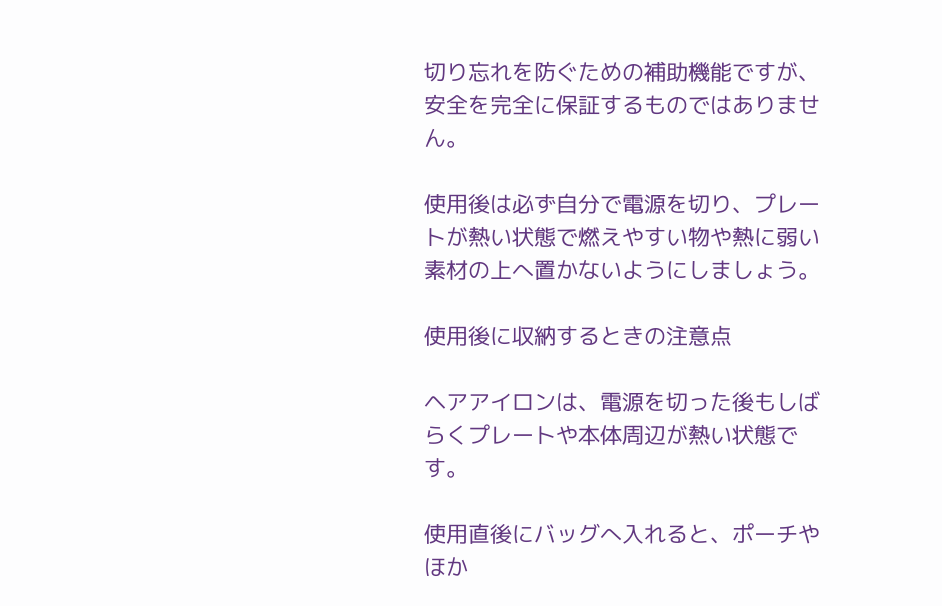切り忘れを防ぐための補助機能ですが、安全を完全に保証するものではありません。

使用後は必ず自分で電源を切り、プレートが熱い状態で燃えやすい物や熱に弱い素材の上へ置かないようにしましょう。

使用後に収納するときの注意点

ヘアアイロンは、電源を切った後もしばらくプレートや本体周辺が熱い状態です。

使用直後にバッグへ入れると、ポーチやほか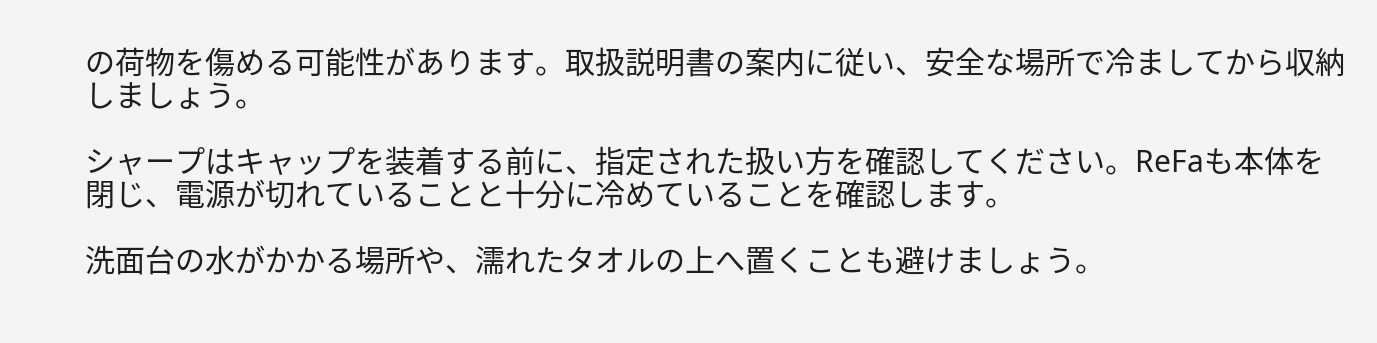の荷物を傷める可能性があります。取扱説明書の案内に従い、安全な場所で冷ましてから収納しましょう。

シャープはキャップを装着する前に、指定された扱い方を確認してください。ReFaも本体を閉じ、電源が切れていることと十分に冷めていることを確認します。

洗面台の水がかかる場所や、濡れたタオルの上へ置くことも避けましょう。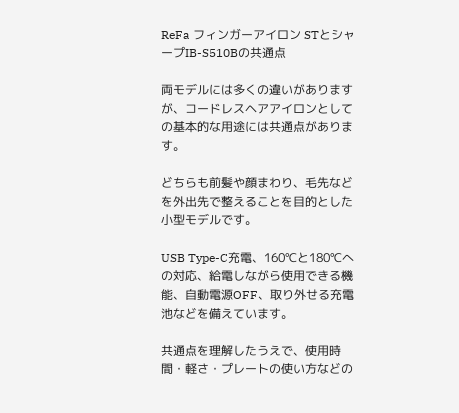ReFa フィンガーアイロン STとシャープIB-S510Bの共通点

両モデルには多くの違いがありますが、コードレスヘアアイロンとしての基本的な用途には共通点があります。

どちらも前髪や顔まわり、毛先などを外出先で整えることを目的とした小型モデルです。

USB Type-C充電、160℃と180℃への対応、給電しながら使用できる機能、自動電源OFF、取り外せる充電池などを備えています。

共通点を理解したうえで、使用時間・軽さ・プレートの使い方などの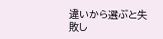違いから選ぶと失敗し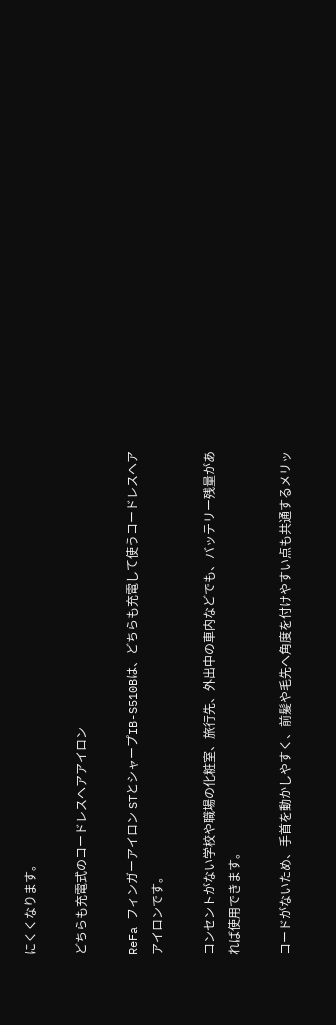にくくなります。

どちらも充電式のコードレスヘアアイロン

ReFa フィンガーアイロン STとシャープIB-S510Bは、どちらも充電して使うコードレスヘアアイロンです。

コンセントがない学校や職場の化粧室、旅行先、外出中の車内などでも、バッテリー残量があれば使用できます。

コードがないため、手首を動かしやすく、前髪や毛先へ角度を付けやすい点も共通するメリッ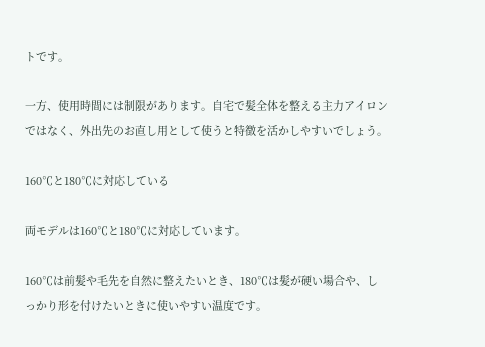トです。

一方、使用時間には制限があります。自宅で髪全体を整える主力アイロンではなく、外出先のお直し用として使うと特徴を活かしやすいでしょう。

160℃と180℃に対応している

両モデルは160℃と180℃に対応しています。

160℃は前髪や毛先を自然に整えたいとき、180℃は髪が硬い場合や、しっかり形を付けたいときに使いやすい温度です。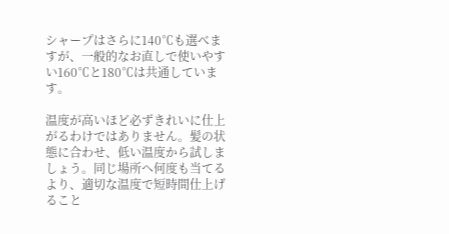シャープはさらに140℃も選べますが、一般的なお直しで使いやすい160℃と180℃は共通しています。

温度が高いほど必ずきれいに仕上がるわけではありません。髪の状態に合わせ、低い温度から試しましょう。同じ場所へ何度も当てるより、適切な温度で短時間仕上げること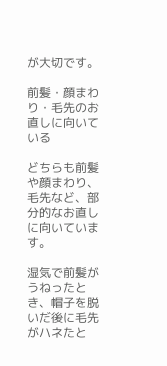が大切です。

前髪・顔まわり・毛先のお直しに向いている

どちらも前髪や顔まわり、毛先など、部分的なお直しに向いています。

湿気で前髪がうねったとき、帽子を脱いだ後に毛先がハネたと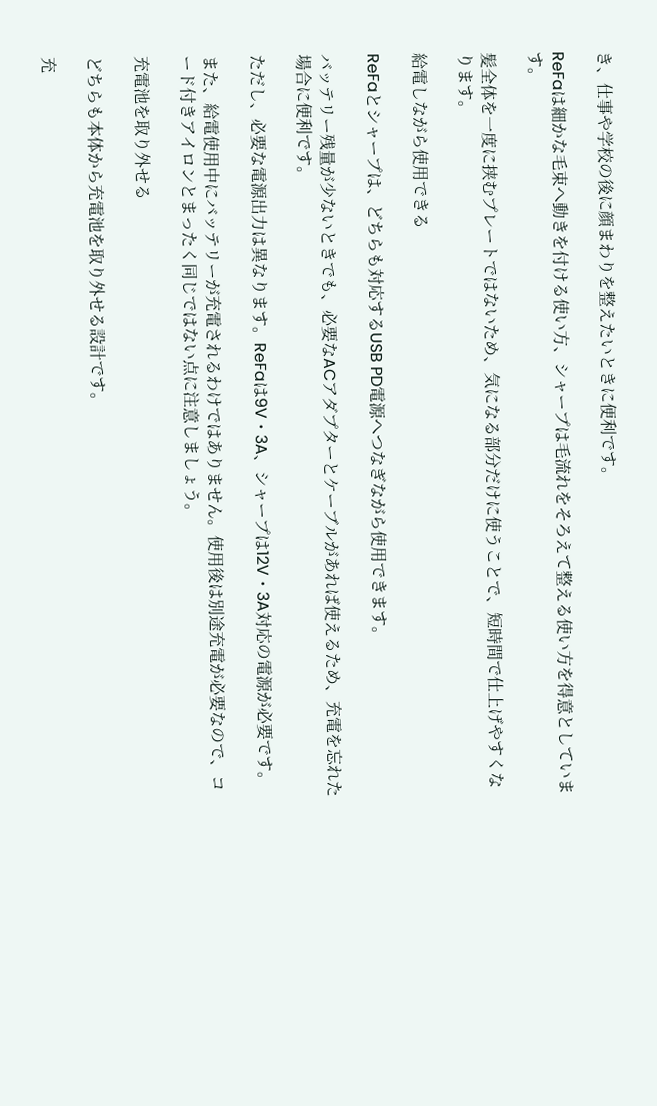き、仕事や学校の後に顔まわりを整えたいときに便利です。

ReFaは細かな毛束へ動きを付ける使い方、シャープは毛流れをそろえて整える使い方を得意としています。

髪全体を一度に挟むプレートではないため、気になる部分だけに使うことで、短時間で仕上げやすくなります。

給電しながら使用できる

ReFaとシャープは、どちらも対応するUSB PD電源へつなぎながら使用できます。

バッテリー残量が少ないときでも、必要なACアダプターとケーブルがあれば使えるため、充電を忘れた場合に便利です。

ただし、必要な電源出力は異なります。ReFaは9V・3A、シャープは12V・3A対応の電源が必要です。

また、給電使用中にバッテリーが充電されるわけではありません。使用後は別途充電が必要なので、コード付きアイロンとまったく同じではない点に注意しましょう。

充電池を取り外せる

どちらも本体から充電池を取り外せる設計です。

充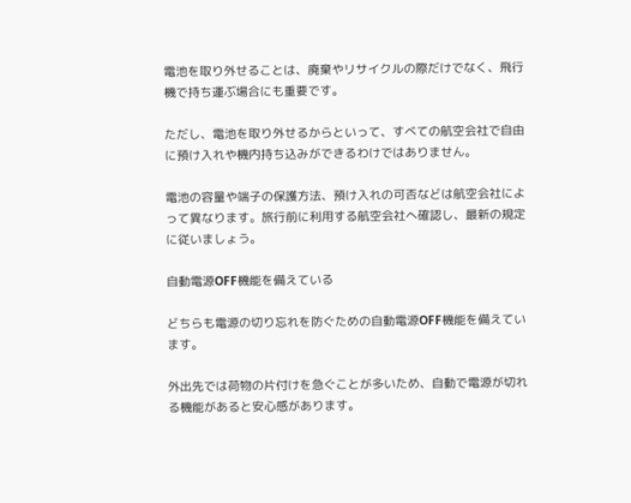電池を取り外せることは、廃棄やリサイクルの際だけでなく、飛行機で持ち運ぶ場合にも重要です。

ただし、電池を取り外せるからといって、すべての航空会社で自由に預け入れや機内持ち込みができるわけではありません。

電池の容量や端子の保護方法、預け入れの可否などは航空会社によって異なります。旅行前に利用する航空会社へ確認し、最新の規定に従いましょう。

自動電源OFF機能を備えている

どちらも電源の切り忘れを防ぐための自動電源OFF機能を備えています。

外出先では荷物の片付けを急ぐことが多いため、自動で電源が切れる機能があると安心感があります。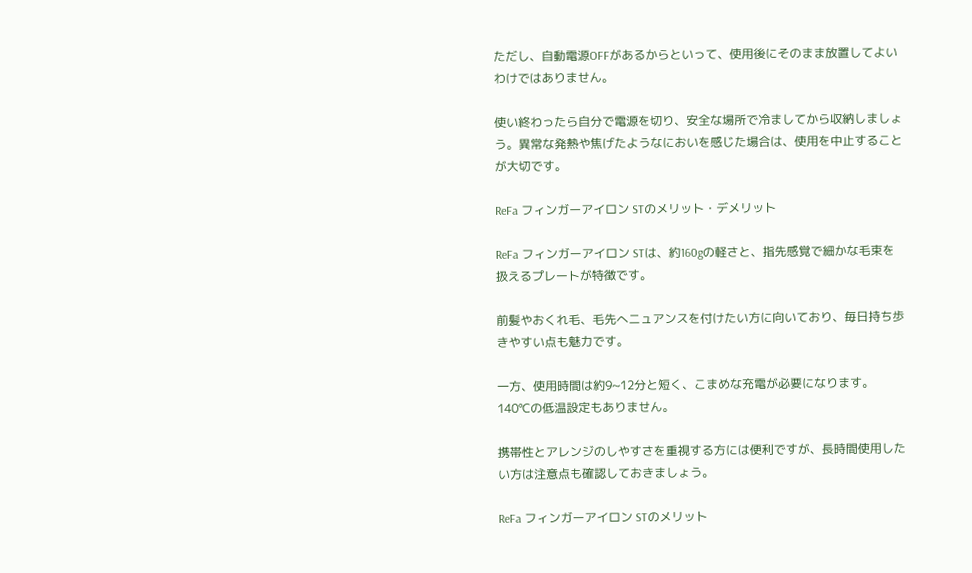ただし、自動電源OFFがあるからといって、使用後にそのまま放置してよいわけではありません。

使い終わったら自分で電源を切り、安全な場所で冷ましてから収納しましょう。異常な発熱や焦げたようなにおいを感じた場合は、使用を中止することが大切です。

ReFa フィンガーアイロン STのメリット・デメリット

ReFa フィンガーアイロン STは、約160gの軽さと、指先感覚で細かな毛束を扱えるプレートが特徴です。

前髪やおくれ毛、毛先へニュアンスを付けたい方に向いており、毎日持ち歩きやすい点も魅力です。

一方、使用時間は約9~12分と短く、こまめな充電が必要になります。140℃の低温設定もありません。

携帯性とアレンジのしやすさを重視する方には便利ですが、長時間使用したい方は注意点も確認しておきましょう。

ReFa フィンガーアイロン STのメリット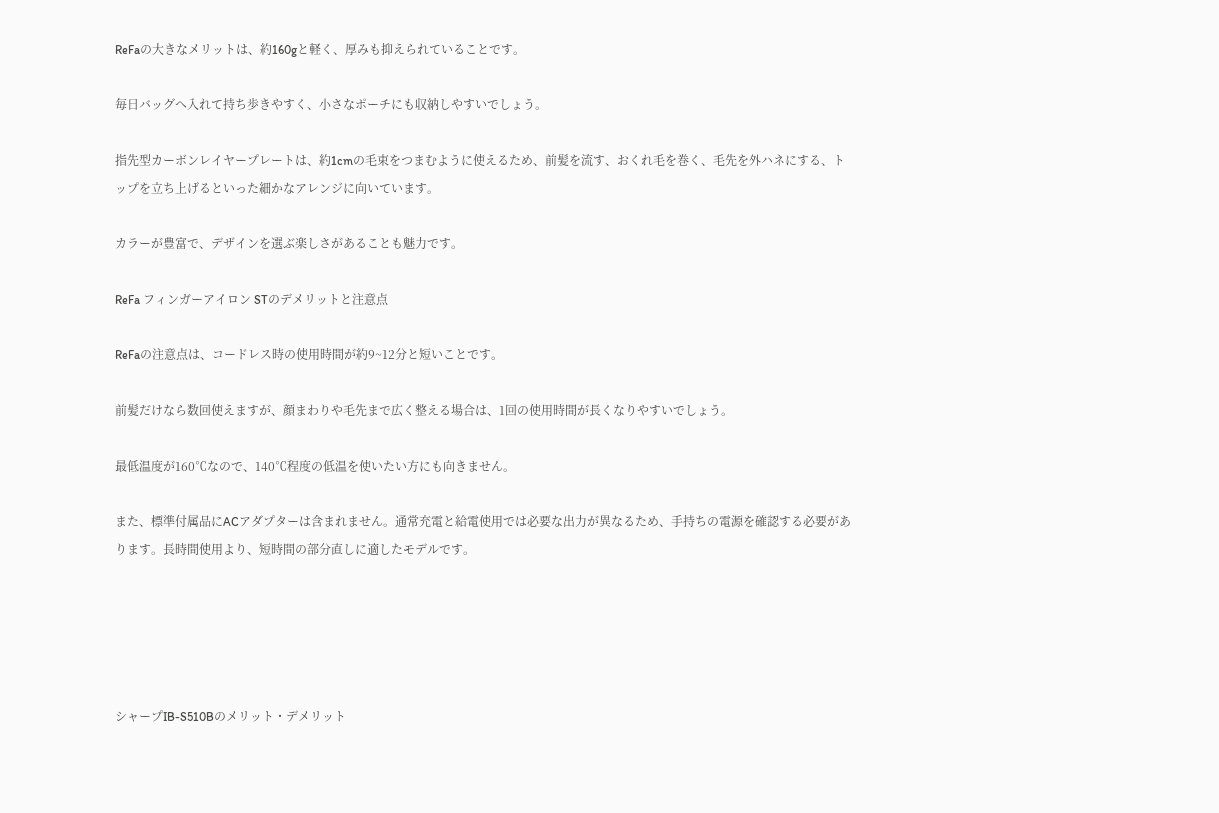ReFaの大きなメリットは、約160gと軽く、厚みも抑えられていることです。

毎日バッグへ入れて持ち歩きやすく、小さなポーチにも収納しやすいでしょう。

指先型カーボンレイヤープレートは、約1cmの毛束をつまむように使えるため、前髪を流す、おくれ毛を巻く、毛先を外ハネにする、トップを立ち上げるといった細かなアレンジに向いています。

カラーが豊富で、デザインを選ぶ楽しさがあることも魅力です。

ReFa フィンガーアイロン STのデメリットと注意点

ReFaの注意点は、コードレス時の使用時間が約9~12分と短いことです。

前髪だけなら数回使えますが、顔まわりや毛先まで広く整える場合は、1回の使用時間が長くなりやすいでしょう。

最低温度が160℃なので、140℃程度の低温を使いたい方にも向きません。

また、標準付属品にACアダプターは含まれません。通常充電と給電使用では必要な出力が異なるため、手持ちの電源を確認する必要があります。長時間使用より、短時間の部分直しに適したモデルです。





シャープIB-S510Bのメリット・デメリット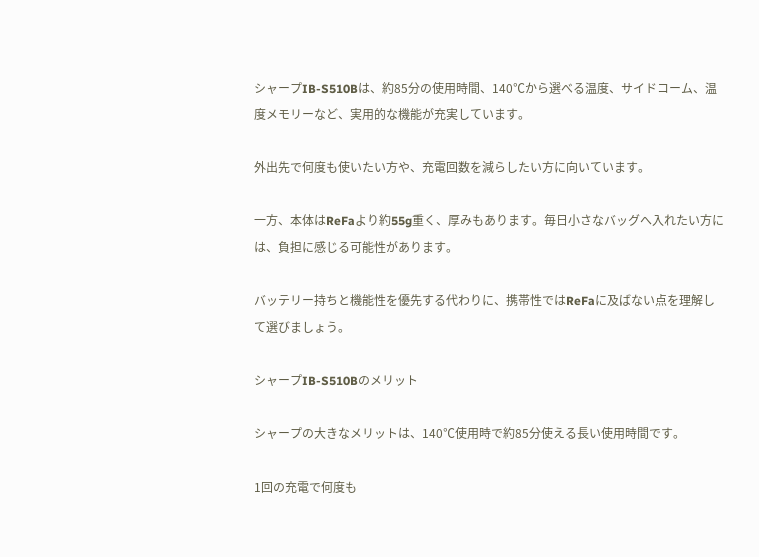シャープIB-S510Bは、約85分の使用時間、140℃から選べる温度、サイドコーム、温度メモリーなど、実用的な機能が充実しています。

外出先で何度も使いたい方や、充電回数を減らしたい方に向いています。

一方、本体はReFaより約55g重く、厚みもあります。毎日小さなバッグへ入れたい方には、負担に感じる可能性があります。

バッテリー持ちと機能性を優先する代わりに、携帯性ではReFaに及ばない点を理解して選びましょう。

シャープIB-S510Bのメリット

シャープの大きなメリットは、140℃使用時で約85分使える長い使用時間です。

1回の充電で何度も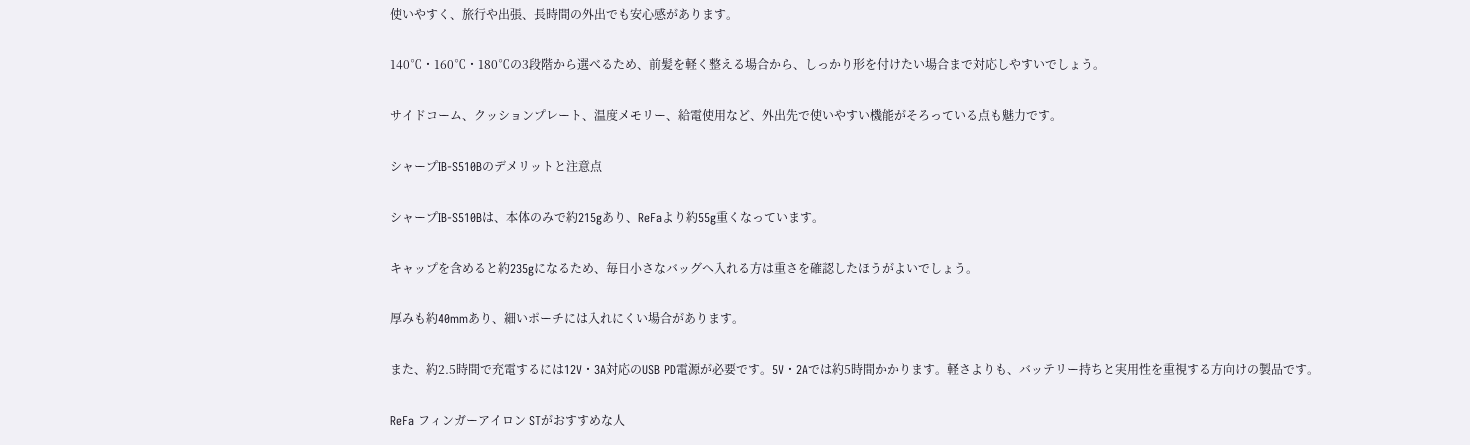使いやすく、旅行や出張、長時間の外出でも安心感があります。

140℃・160℃・180℃の3段階から選べるため、前髪を軽く整える場合から、しっかり形を付けたい場合まで対応しやすいでしょう。

サイドコーム、クッションプレート、温度メモリー、給電使用など、外出先で使いやすい機能がそろっている点も魅力です。

シャープIB-S510Bのデメリットと注意点

シャープIB-S510Bは、本体のみで約215gあり、ReFaより約55g重くなっています。

キャップを含めると約235gになるため、毎日小さなバッグへ入れる方は重さを確認したほうがよいでしょう。

厚みも約40mmあり、細いポーチには入れにくい場合があります。

また、約2.5時間で充電するには12V・3A対応のUSB PD電源が必要です。5V・2Aでは約5時間かかります。軽さよりも、バッテリー持ちと実用性を重視する方向けの製品です。

ReFa フィンガーアイロン STがおすすめな人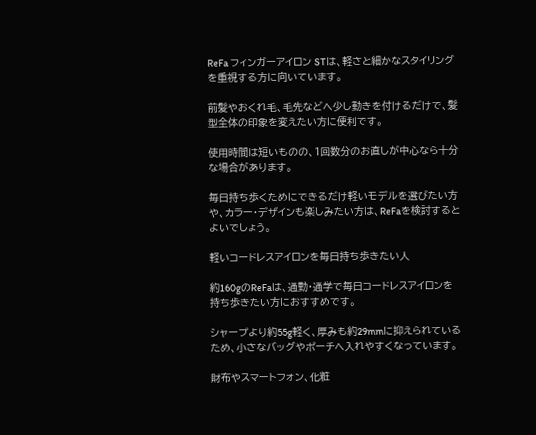ReFa フィンガーアイロン STは、軽さと細かなスタイリングを重視する方に向いています。

前髪やおくれ毛、毛先などへ少し動きを付けるだけで、髪型全体の印象を変えたい方に便利です。

使用時間は短いものの、1回数分のお直しが中心なら十分な場合があります。

毎日持ち歩くためにできるだけ軽いモデルを選びたい方や、カラー・デザインも楽しみたい方は、ReFaを検討するとよいでしょう。

軽いコードレスアイロンを毎日持ち歩きたい人

約160gのReFaは、通勤・通学で毎日コードレスアイロンを持ち歩きたい方におすすめです。

シャープより約55g軽く、厚みも約29mmに抑えられているため、小さなバッグやポーチへ入れやすくなっています。

財布やスマートフォン、化粧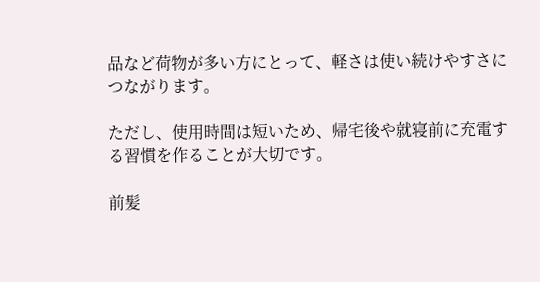品など荷物が多い方にとって、軽さは使い続けやすさにつながります。

ただし、使用時間は短いため、帰宅後や就寝前に充電する習慣を作ることが大切です。

前髪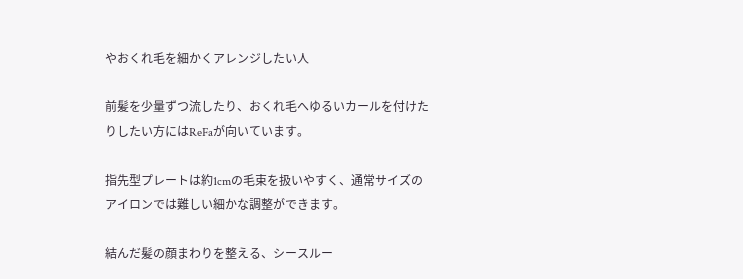やおくれ毛を細かくアレンジしたい人

前髪を少量ずつ流したり、おくれ毛へゆるいカールを付けたりしたい方にはReFaが向いています。

指先型プレートは約1cmの毛束を扱いやすく、通常サイズのアイロンでは難しい細かな調整ができます。

結んだ髪の顔まわりを整える、シースルー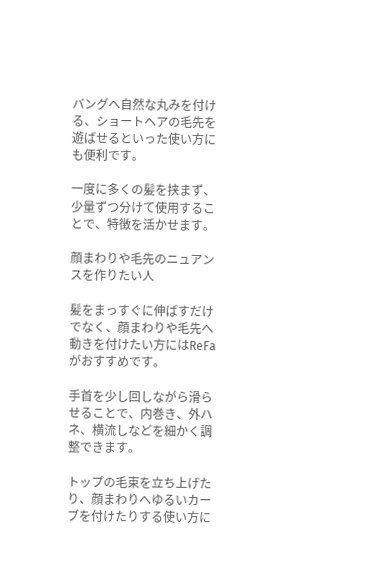バングへ自然な丸みを付ける、ショートヘアの毛先を遊ばせるといった使い方にも便利です。

一度に多くの髪を挟まず、少量ずつ分けて使用することで、特徴を活かせます。

顔まわりや毛先のニュアンスを作りたい人

髪をまっすぐに伸ばすだけでなく、顔まわりや毛先へ動きを付けたい方にはReFaがおすすめです。

手首を少し回しながら滑らせることで、内巻き、外ハネ、横流しなどを細かく調整できます。

トップの毛束を立ち上げたり、顔まわりへゆるいカーブを付けたりする使い方に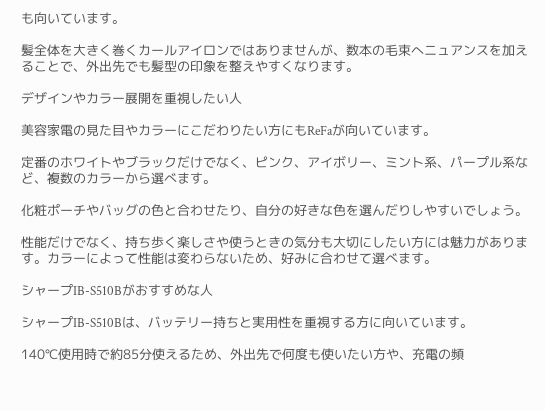も向いています。

髪全体を大きく巻くカールアイロンではありませんが、数本の毛束へニュアンスを加えることで、外出先でも髪型の印象を整えやすくなります。

デザインやカラー展開を重視したい人

美容家電の見た目やカラーにこだわりたい方にもReFaが向いています。

定番のホワイトやブラックだけでなく、ピンク、アイボリー、ミント系、パープル系など、複数のカラーから選べます。

化粧ポーチやバッグの色と合わせたり、自分の好きな色を選んだりしやすいでしょう。

性能だけでなく、持ち歩く楽しさや使うときの気分も大切にしたい方には魅力があります。カラーによって性能は変わらないため、好みに合わせて選べます。

シャープIB-S510Bがおすすめな人

シャープIB-S510Bは、バッテリー持ちと実用性を重視する方に向いています。

140℃使用時で約85分使えるため、外出先で何度も使いたい方や、充電の頻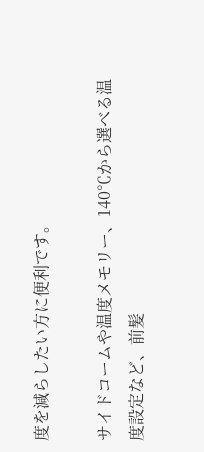度を減らしたい方に便利です。

サイドコームや温度メモリー、140℃から選べる温度設定など、前髪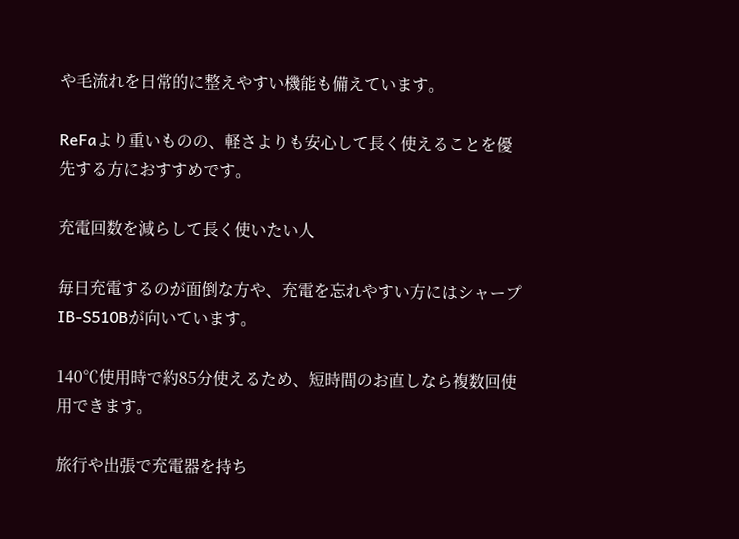や毛流れを日常的に整えやすい機能も備えています。

ReFaより重いものの、軽さよりも安心して長く使えることを優先する方におすすめです。

充電回数を減らして長く使いたい人

毎日充電するのが面倒な方や、充電を忘れやすい方にはシャープIB-S510Bが向いています。

140℃使用時で約85分使えるため、短時間のお直しなら複数回使用できます。

旅行や出張で充電器を持ち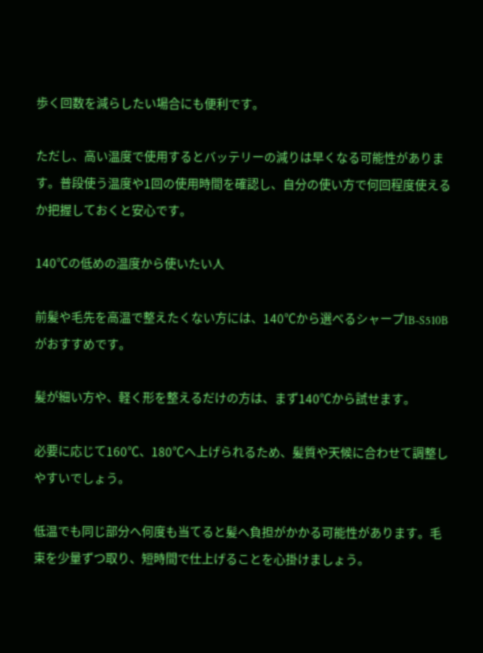歩く回数を減らしたい場合にも便利です。

ただし、高い温度で使用するとバッテリーの減りは早くなる可能性があります。普段使う温度や1回の使用時間を確認し、自分の使い方で何回程度使えるか把握しておくと安心です。

140℃の低めの温度から使いたい人

前髪や毛先を高温で整えたくない方には、140℃から選べるシャープIB-S510Bがおすすめです。

髪が細い方や、軽く形を整えるだけの方は、まず140℃から試せます。

必要に応じて160℃、180℃へ上げられるため、髪質や天候に合わせて調整しやすいでしょう。

低温でも同じ部分へ何度も当てると髪へ負担がかかる可能性があります。毛束を少量ずつ取り、短時間で仕上げることを心掛けましょう。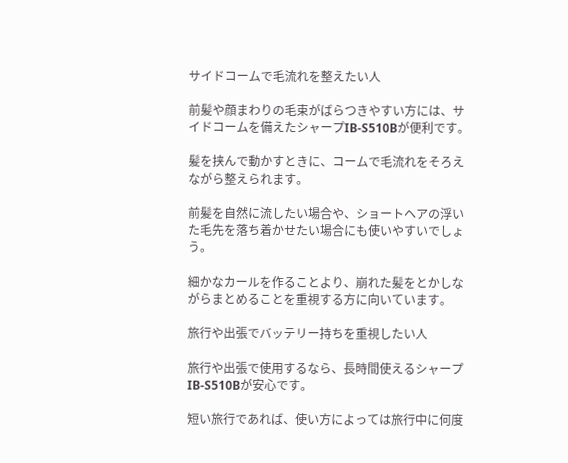サイドコームで毛流れを整えたい人

前髪や顔まわりの毛束がばらつきやすい方には、サイドコームを備えたシャープIB-S510Bが便利です。

髪を挟んで動かすときに、コームで毛流れをそろえながら整えられます。

前髪を自然に流したい場合や、ショートヘアの浮いた毛先を落ち着かせたい場合にも使いやすいでしょう。

細かなカールを作ることより、崩れた髪をとかしながらまとめることを重視する方に向いています。

旅行や出張でバッテリー持ちを重視したい人

旅行や出張で使用するなら、長時間使えるシャープIB-S510Bが安心です。

短い旅行であれば、使い方によっては旅行中に何度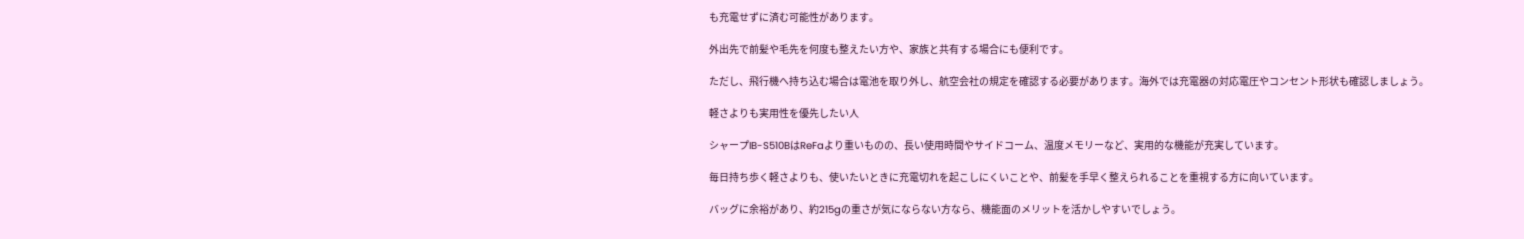も充電せずに済む可能性があります。

外出先で前髪や毛先を何度も整えたい方や、家族と共有する場合にも便利です。

ただし、飛行機へ持ち込む場合は電池を取り外し、航空会社の規定を確認する必要があります。海外では充電器の対応電圧やコンセント形状も確認しましょう。

軽さよりも実用性を優先したい人

シャープIB-S510BはReFaより重いものの、長い使用時間やサイドコーム、温度メモリーなど、実用的な機能が充実しています。

毎日持ち歩く軽さよりも、使いたいときに充電切れを起こしにくいことや、前髪を手早く整えられることを重視する方に向いています。

バッグに余裕があり、約215gの重さが気にならない方なら、機能面のメリットを活かしやすいでしょう。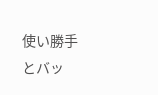使い勝手とバッ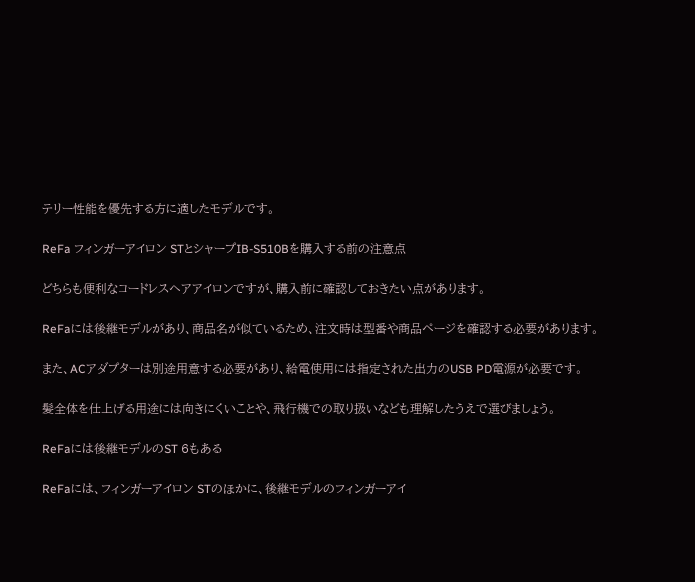テリー性能を優先する方に適したモデルです。

ReFa フィンガーアイロン STとシャープIB-S510Bを購入する前の注意点

どちらも便利なコードレスヘアアイロンですが、購入前に確認しておきたい点があります。

ReFaには後継モデルがあり、商品名が似ているため、注文時は型番や商品ページを確認する必要があります。

また、ACアダプターは別途用意する必要があり、給電使用には指定された出力のUSB PD電源が必要です。

髪全体を仕上げる用途には向きにくいことや、飛行機での取り扱いなども理解したうえで選びましょう。

ReFaには後継モデルのST 6もある

ReFaには、フィンガーアイロン STのほかに、後継モデルのフィンガーアイ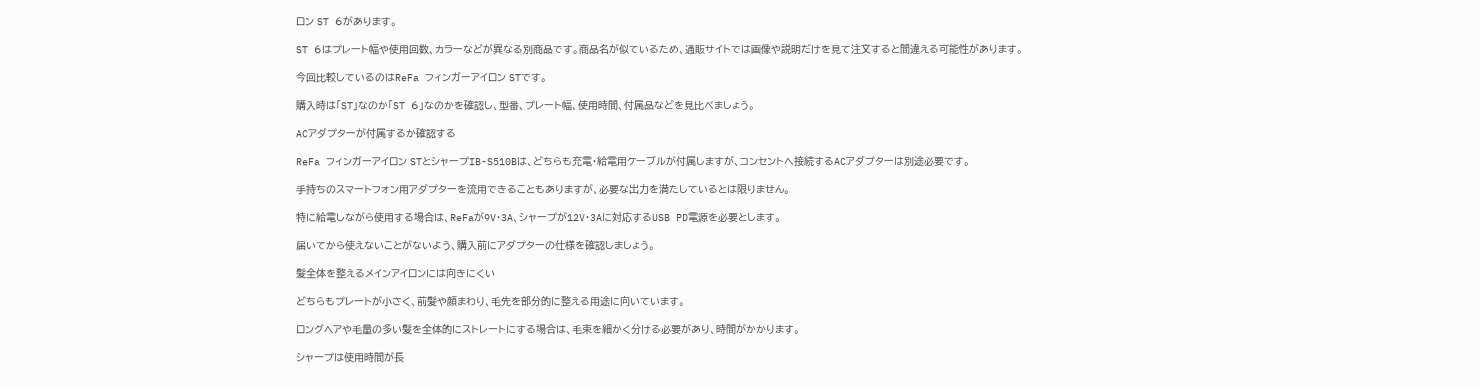ロン ST 6があります。

ST 6はプレート幅や使用回数、カラーなどが異なる別商品です。商品名が似ているため、通販サイトでは画像や説明だけを見て注文すると間違える可能性があります。

今回比較しているのはReFa フィンガーアイロン STです。

購入時は「ST」なのか「ST 6」なのかを確認し、型番、プレート幅、使用時間、付属品などを見比べましょう。

ACアダプターが付属するか確認する

ReFa フィンガーアイロン STとシャープIB-S510Bは、どちらも充電・給電用ケーブルが付属しますが、コンセントへ接続するACアダプターは別途必要です。

手持ちのスマートフォン用アダプターを流用できることもありますが、必要な出力を満たしているとは限りません。

特に給電しながら使用する場合は、ReFaが9V・3A、シャープが12V・3Aに対応するUSB PD電源を必要とします。

届いてから使えないことがないよう、購入前にアダプターの仕様を確認しましょう。

髪全体を整えるメインアイロンには向きにくい

どちらもプレートが小さく、前髪や顔まわり、毛先を部分的に整える用途に向いています。

ロングヘアや毛量の多い髪を全体的にストレートにする場合は、毛束を細かく分ける必要があり、時間がかかります。

シャープは使用時間が長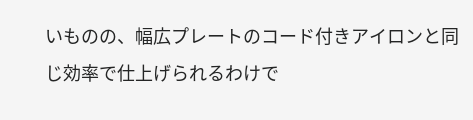いものの、幅広プレートのコード付きアイロンと同じ効率で仕上げられるわけで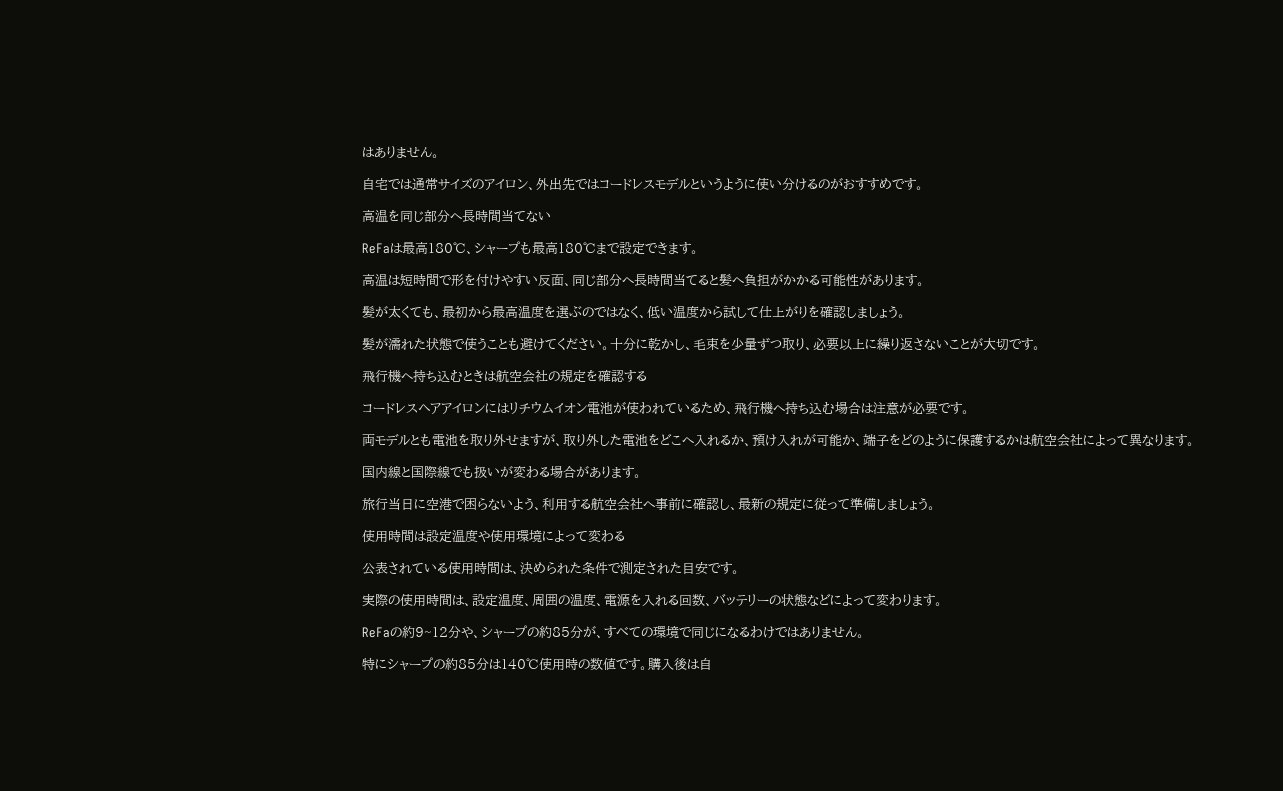はありません。

自宅では通常サイズのアイロン、外出先ではコードレスモデルというように使い分けるのがおすすめです。

高温を同じ部分へ長時間当てない

ReFaは最高180℃、シャープも最高180℃まで設定できます。

高温は短時間で形を付けやすい反面、同じ部分へ長時間当てると髪へ負担がかかる可能性があります。

髪が太くても、最初から最高温度を選ぶのではなく、低い温度から試して仕上がりを確認しましょう。

髪が濡れた状態で使うことも避けてください。十分に乾かし、毛束を少量ずつ取り、必要以上に繰り返さないことが大切です。

飛行機へ持ち込むときは航空会社の規定を確認する

コードレスヘアアイロンにはリチウムイオン電池が使われているため、飛行機へ持ち込む場合は注意が必要です。

両モデルとも電池を取り外せますが、取り外した電池をどこへ入れるか、預け入れが可能か、端子をどのように保護するかは航空会社によって異なります。

国内線と国際線でも扱いが変わる場合があります。

旅行当日に空港で困らないよう、利用する航空会社へ事前に確認し、最新の規定に従って準備しましょう。

使用時間は設定温度や使用環境によって変わる

公表されている使用時間は、決められた条件で測定された目安です。

実際の使用時間は、設定温度、周囲の温度、電源を入れる回数、バッテリーの状態などによって変わります。

ReFaの約9~12分や、シャープの約85分が、すべての環境で同じになるわけではありません。

特にシャープの約85分は140℃使用時の数値です。購入後は自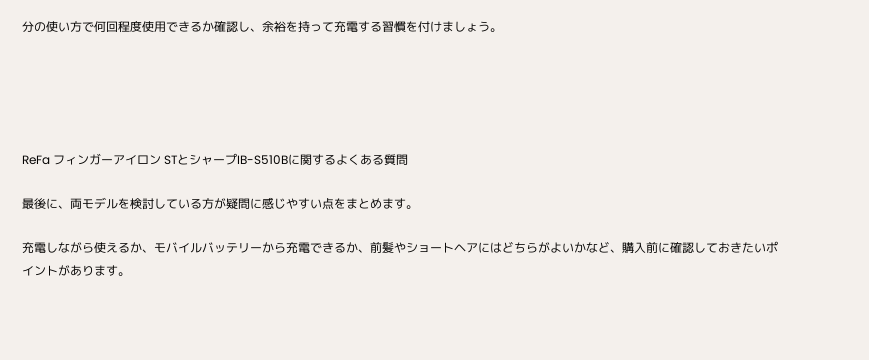分の使い方で何回程度使用できるか確認し、余裕を持って充電する習慣を付けましょう。





ReFa フィンガーアイロン STとシャープIB-S510Bに関するよくある質問

最後に、両モデルを検討している方が疑問に感じやすい点をまとめます。

充電しながら使えるか、モバイルバッテリーから充電できるか、前髪やショートヘアにはどちらがよいかなど、購入前に確認しておきたいポイントがあります。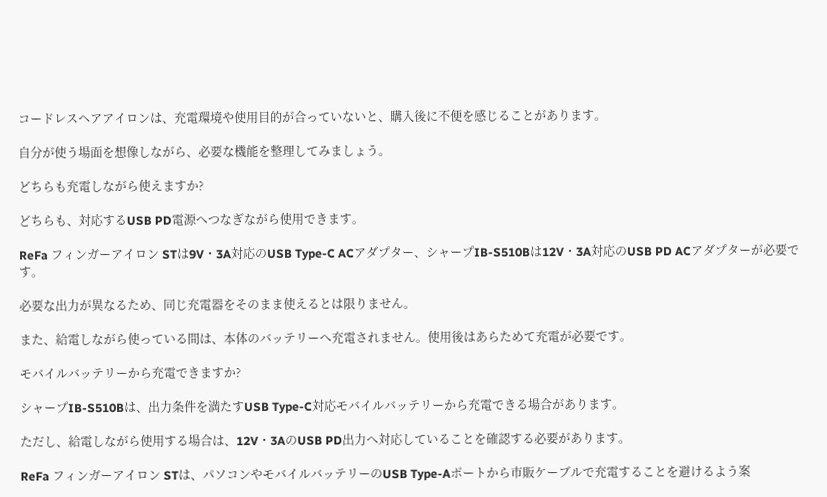コードレスヘアアイロンは、充電環境や使用目的が合っていないと、購入後に不便を感じることがあります。

自分が使う場面を想像しながら、必要な機能を整理してみましょう。

どちらも充電しながら使えますか?

どちらも、対応するUSB PD電源へつなぎながら使用できます。

ReFa フィンガーアイロン STは9V・3A対応のUSB Type-C ACアダプター、シャープIB-S510Bは12V・3A対応のUSB PD ACアダプターが必要です。

必要な出力が異なるため、同じ充電器をそのまま使えるとは限りません。

また、給電しながら使っている間は、本体のバッテリーへ充電されません。使用後はあらためて充電が必要です。

モバイルバッテリーから充電できますか?

シャープIB-S510Bは、出力条件を満たすUSB Type-C対応モバイルバッテリーから充電できる場合があります。

ただし、給電しながら使用する場合は、12V・3AのUSB PD出力へ対応していることを確認する必要があります。

ReFa フィンガーアイロン STは、パソコンやモバイルバッテリーのUSB Type-Aポートから市販ケーブルで充電することを避けるよう案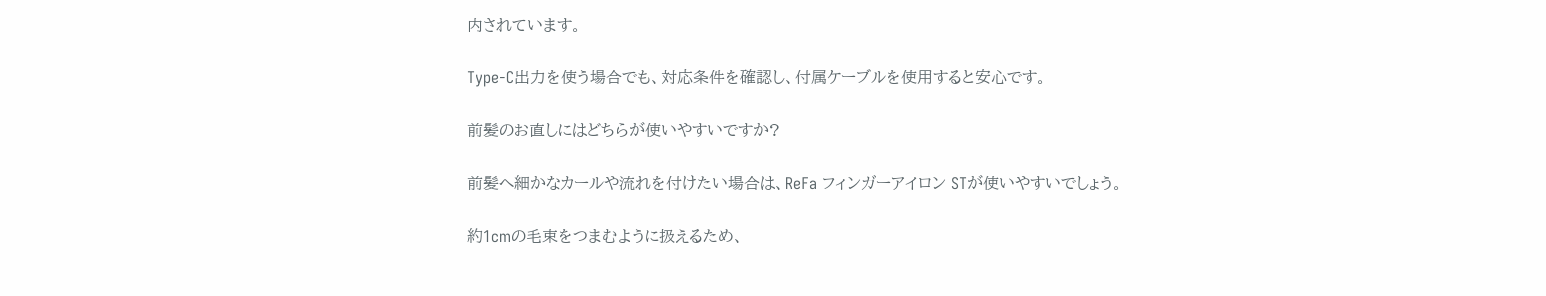内されています。

Type-C出力を使う場合でも、対応条件を確認し、付属ケーブルを使用すると安心です。

前髪のお直しにはどちらが使いやすいですか?

前髪へ細かなカールや流れを付けたい場合は、ReFa フィンガーアイロン STが使いやすいでしょう。

約1cmの毛束をつまむように扱えるため、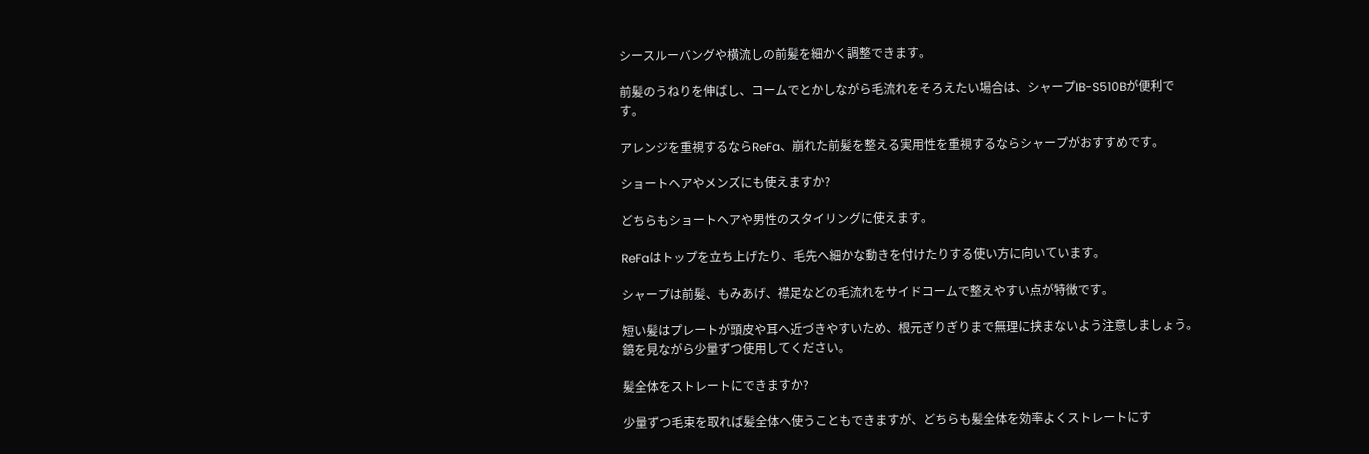シースルーバングや横流しの前髪を細かく調整できます。

前髪のうねりを伸ばし、コームでとかしながら毛流れをそろえたい場合は、シャープIB-S510Bが便利です。

アレンジを重視するならReFa、崩れた前髪を整える実用性を重視するならシャープがおすすめです。

ショートヘアやメンズにも使えますか?

どちらもショートヘアや男性のスタイリングに使えます。

ReFaはトップを立ち上げたり、毛先へ細かな動きを付けたりする使い方に向いています。

シャープは前髪、もみあげ、襟足などの毛流れをサイドコームで整えやすい点が特徴です。

短い髪はプレートが頭皮や耳へ近づきやすいため、根元ぎりぎりまで無理に挟まないよう注意しましょう。鏡を見ながら少量ずつ使用してください。

髪全体をストレートにできますか?

少量ずつ毛束を取れば髪全体へ使うこともできますが、どちらも髪全体を効率よくストレートにす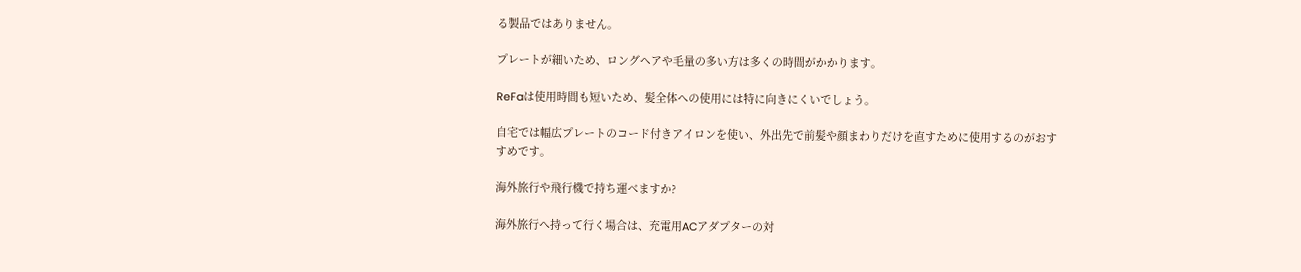る製品ではありません。

プレートが細いため、ロングヘアや毛量の多い方は多くの時間がかかります。

ReFaは使用時間も短いため、髪全体への使用には特に向きにくいでしょう。

自宅では幅広プレートのコード付きアイロンを使い、外出先で前髪や顔まわりだけを直すために使用するのがおすすめです。

海外旅行や飛行機で持ち運べますか?

海外旅行へ持って行く場合は、充電用ACアダプターの対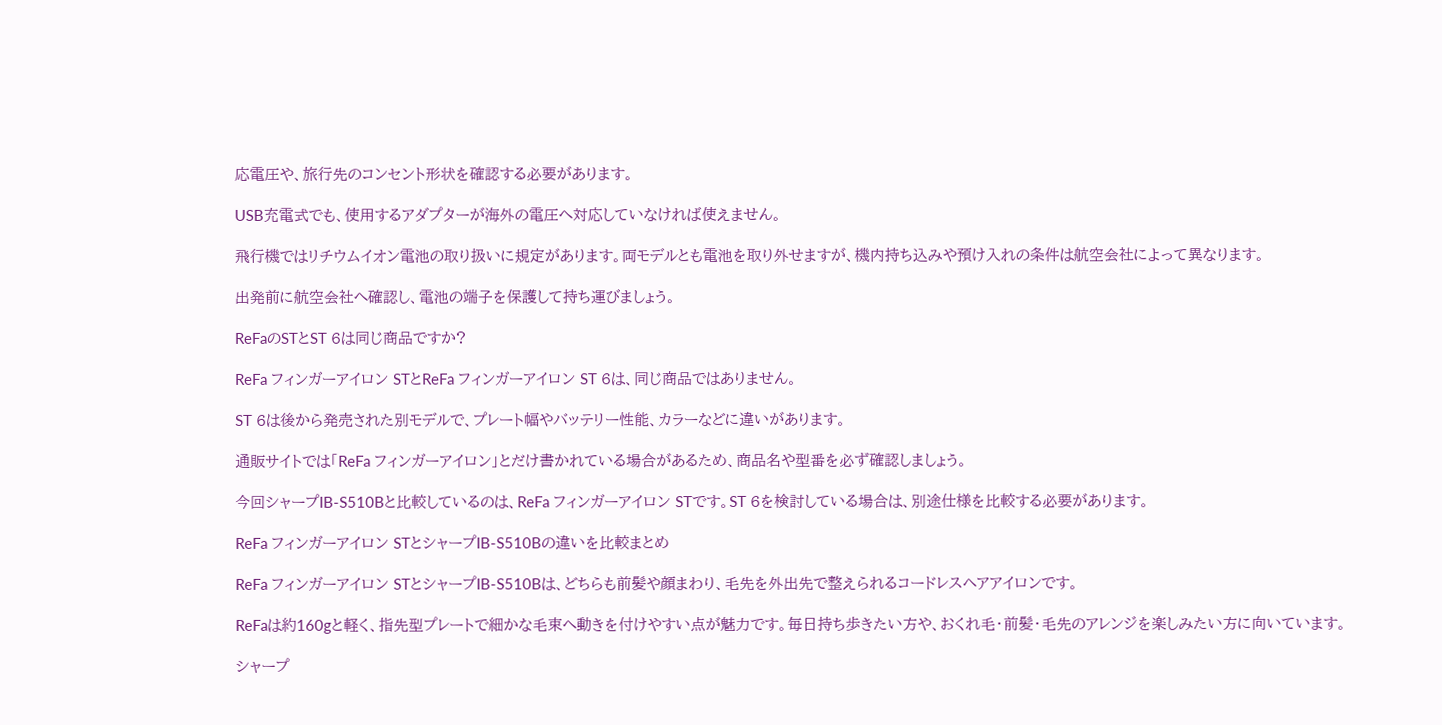応電圧や、旅行先のコンセント形状を確認する必要があります。

USB充電式でも、使用するアダプターが海外の電圧へ対応していなければ使えません。

飛行機ではリチウムイオン電池の取り扱いに規定があります。両モデルとも電池を取り外せますが、機内持ち込みや預け入れの条件は航空会社によって異なります。

出発前に航空会社へ確認し、電池の端子を保護して持ち運びましょう。

ReFaのSTとST 6は同じ商品ですか?

ReFa フィンガーアイロン STとReFa フィンガーアイロン ST 6は、同じ商品ではありません。

ST 6は後から発売された別モデルで、プレート幅やバッテリー性能、カラーなどに違いがあります。

通販サイトでは「ReFa フィンガーアイロン」とだけ書かれている場合があるため、商品名や型番を必ず確認しましょう。

今回シャープIB-S510Bと比較しているのは、ReFa フィンガーアイロン STです。ST 6を検討している場合は、別途仕様を比較する必要があります。

ReFa フィンガーアイロン STとシャープIB-S510Bの違いを比較まとめ

ReFa フィンガーアイロン STとシャープIB-S510Bは、どちらも前髪や顔まわり、毛先を外出先で整えられるコードレスヘアアイロンです。

ReFaは約160gと軽く、指先型プレートで細かな毛束へ動きを付けやすい点が魅力です。毎日持ち歩きたい方や、おくれ毛・前髪・毛先のアレンジを楽しみたい方に向いています。

シャープ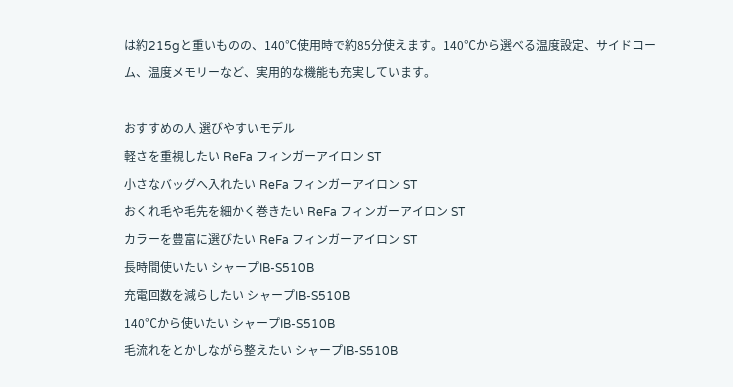は約215gと重いものの、140℃使用時で約85分使えます。140℃から選べる温度設定、サイドコーム、温度メモリーなど、実用的な機能も充実しています。

おすすめの人 選びやすいモデル
軽さを重視したい ReFa フィンガーアイロン ST
小さなバッグへ入れたい ReFa フィンガーアイロン ST
おくれ毛や毛先を細かく巻きたい ReFa フィンガーアイロン ST
カラーを豊富に選びたい ReFa フィンガーアイロン ST
長時間使いたい シャープIB-S510B
充電回数を減らしたい シャープIB-S510B
140℃から使いたい シャープIB-S510B
毛流れをとかしながら整えたい シャープIB-S510B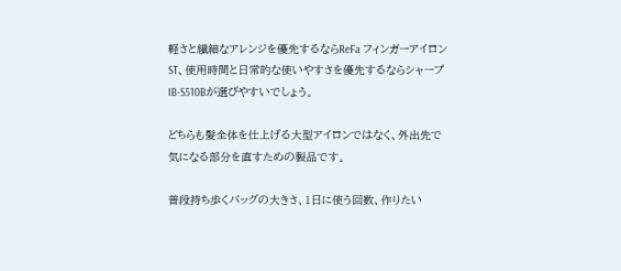軽さと繊細なアレンジを優先するならReFa フィンガーアイロン ST、使用時間と日常的な使いやすさを優先するならシャープIB-S510Bが選びやすいでしょう。

どちらも髪全体を仕上げる大型アイロンではなく、外出先で気になる部分を直すための製品です。

普段持ち歩くバッグの大きさ、1日に使う回数、作りたい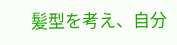髪型を考え、自分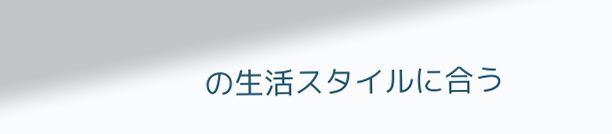の生活スタイルに合う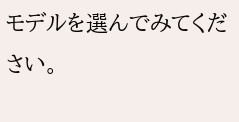モデルを選んでみてください。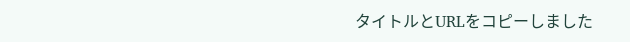タイトルとURLをコピーしました